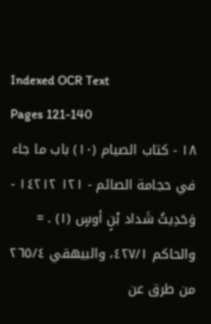Indexed OCR Text
Pages 121-140
١٨ - كتاب الصيام (١٠) باب ما جاء في حجامة الصائم - ١٢١ ١٤٢١٢ - وَحَدِيثُ شَداد بْنٍ أوسٍ (١) . = والحاكم ٤٢٧/١، والبيهقي ٢٦٥/٤ من طرق عن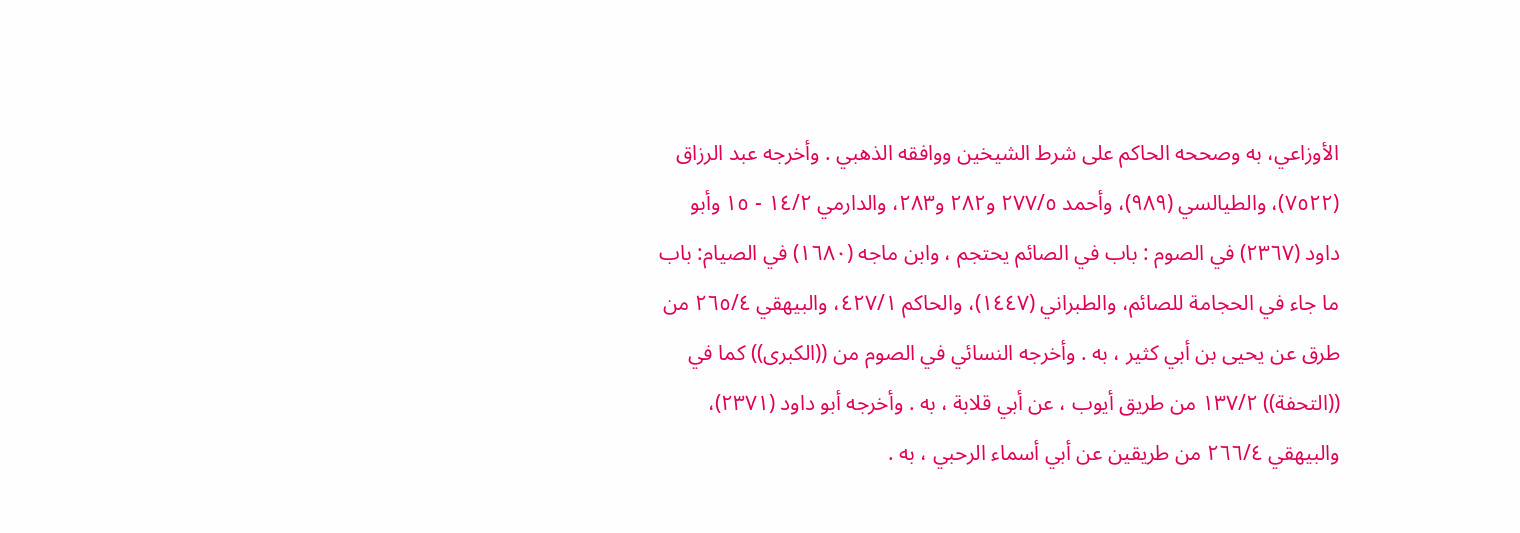الأوزاعي، به وصححه الحاكم على شرط الشيخين ووافقه الذهبي . وأخرجه عبد الرزاق (٧٥٢٢)، والطيالسي (٩٨٩)، وأحمد ٢٧٧/٥ و٢٨٢ و٢٨٣، والدارمي ١٤/٢ - ١٥ وأبو داود (٢٣٦٧) في الصوم : باب في الصائم يحتجم ، وابن ماجه (١٦٨٠) في الصيام: باب ما جاء في الحجامة للصائم، والطبراني (١٤٤٧)، والحاكم ٤٢٧/١، والبيهقي ٢٦٥/٤ من طرق عن يحيى بن أبي كثير ، به . وأخرجه النسائي في الصوم من ((الكبرى)) كما في ((التحفة)) ١٣٧/٢ من طريق أيوب ، عن أبي قلابة ، به . وأخرجه أبو داود (٢٣٧١)، والبيهقي ٢٦٦/٤ من طريقين عن أبي أسماء الرحبي ، به .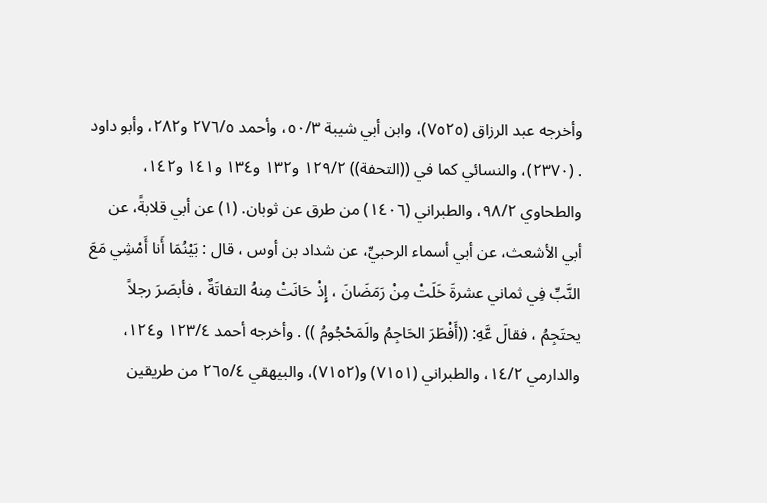وأخرجه عبد الرزاق (٧٥٢٥)، وابن أبي شيبة ٥٠/٣، وأحمد ٢٧٦/٥ و٢٨٢، وأبو داود . (٢٣٧٠)، والنسائي كما في ((التحفة)) ١٢٩/٢ و١٣٢ و١٣٤ و١٤١ و١٤٢، والطحاوي ٩٨/٢، والطبراني (١٤٠٦) من طرق عن ثوبان. (١) عن أبي قلابةً، عن أبي الأشعث، عن أبي أسماء الرحبيِّ، عن شداد بن أوس ، قال : بَيْنُمَا أَنا أَمْشِي مَعَ النَّبِّ فِي ثماني عشرةَ خَلَتْ مِنْ رَمَضَانَ ، إِذْ حَانَتْ مِنهُ التفاتَةٌ ، فأبصَرَ رجلاً يحتَجِمُ ، فقالَ عَّهِ: ((أَفْطَرَ الحَاجِمُ والَمَحْجُومُ )) . وأخرجه أحمد ١٢٣/٤ و١٢٤، والدارمي ١٤/٢، والطبراني (٧١٥١) و(٧١٥٢)، والبيهقي ٢٦٥/٤ من طريقين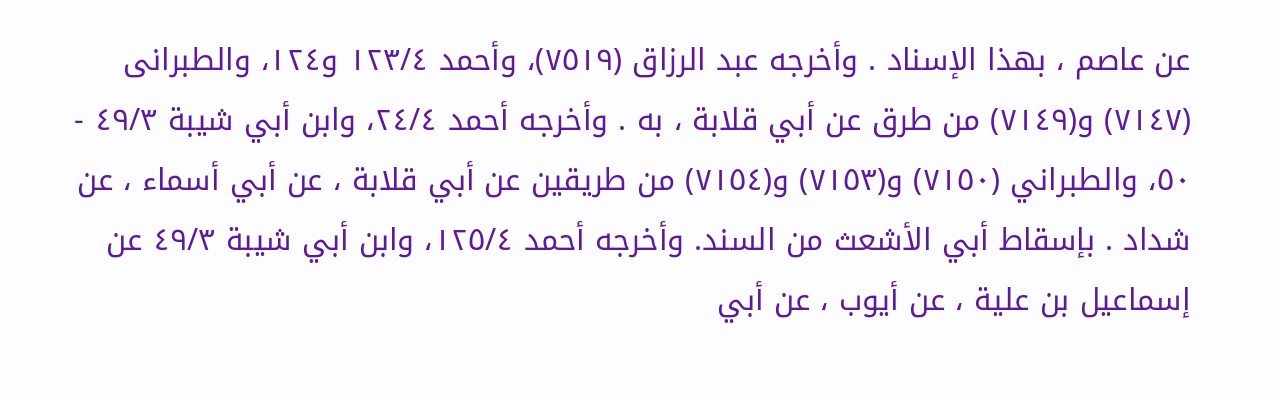عن عاصم ، بهذا الإسناد . وأخرجه عبد الرزاق (٧٥١٩)، وأحمد ١٢٣/٤ و١٢٤، والطبرانى (٧١٤٧) و(٧١٤٩) من طرق عن أبي قلابة ، به . وأخرجه أحمد ٢٤/٤، وابن أبي شيبة ٤٩/٣ - ٥٠، والطبراني (٧١٥٠) و(٧١٥٣) و(٧١٥٤) من طريقين عن أبي قلابة ، عن أبي أسماء ، عن شداد . بإسقاط أبي الأشعث من السند. وأخرجه أحمد ١٢٥/٤، وابن أبي شيبة ٤٩/٣ عن إسماعيل بن علية ، عن أيوب ، عن أبي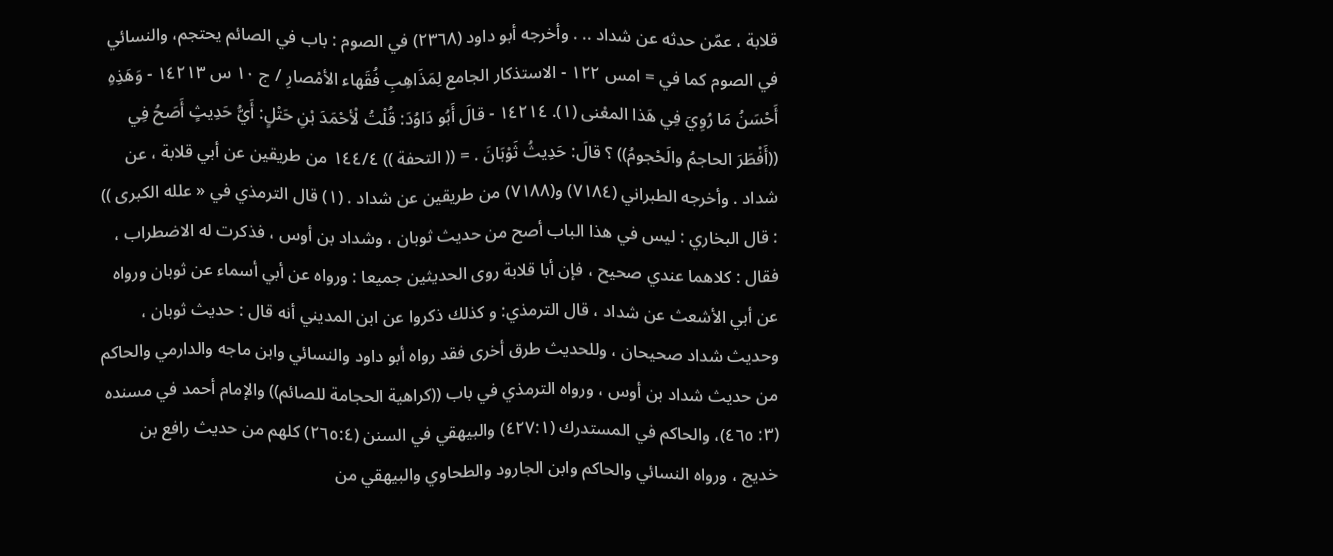قلابة ، عمّن حدثه عن شداد .. . وأخرجه أبو داود (٢٣٦٨) في الصوم : باب في الصائم يحتجم، والنسائي في الصوم كما في = امس ١٢٢ - الاستذكار الجامع لِمَذَاهِبِ فُقَهاء الأمْصارِ / ج ١٠ س ١٤٢١٣ - وَهَذِهِ أَحْسَنُ مَا رُوِيَ فِي هَذا المعْنى (١). ١٤٢١٤ - قالَ أَبُو دَاوُدَ: قُلْتُ لْأحْمَدَ بْنِ حَتْلٍ: أَيُّ حَدِيثٍ أَصَحُ فِي ((أَفْطَرَ الحاجمُ والَحْجومُ)) ؟ قالَ: حَدِيثُ ثَوْبَانَ . = (( التحفة )) ١٤٤/٤ من طريقين عن أبي قلابة ، عن شداد . وأخرجه الطبراني (٧١٨٤) و(٧١٨٨) من طريقين عن شداد . (١) قال الترمذي في « علله الکبری )) : قال البخاري : ليس في هذا الباب أصح من حديث ثوبان ، وشداد بن أوس ، فذكرت له الاضطراب ، فقال : كلاهما عندي صحيح ، فإن أبا قلابة روى الحديثين جميعا : ورواه عن أبي أسماء عن ثوبان ورواه عن أبي الأشعث عن شداد ، قال الترمذي: و کذلك ذكروا عن ابن المديني أنه قال : حديث ثوبان ، وحديث شداد صحيحان ، وللحديث طرق أخرى فقد رواه أبو داود والنسائي وابن ماجه والدارمي والحاكم من حديث شداد بن أوس ، ورواه الترمذي في باب ((كراهية الحجامة للصائم)) والإمام أحمد في مسنده (٣: ٤٦٥)، والحاكم في المستدرك (٤٢٧:١) والبيهقي في السنن (٢٦٥:٤) كلهم من حديث رافع بن خديج ، ورواه النسائي والحاكم وابن الجارود والطحاوي والبيهقي من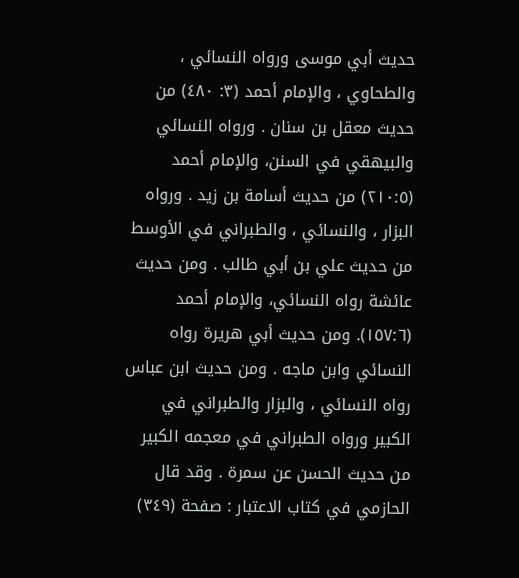حديث أبي موسى ورواه النسائي ، والطحاوي ، والإمام أحمد (٣: ٤٨٠) من حديث معقل بن سنان . ورواه النسائي والبيهقي في السنن، والإمام أحمد (٢١٠:٥) من حديث أسامة بن زيد . ورواه البزار ، والنسائي ، والطبراني في الأوسط من حديث علي بن أبي طالب . ومن حديث عائشة رواه النسائي، والإمام أحمد (١٥٧:٦). ومن حديث أبي هريرة رواه النسائي وابن ماجه . ومن حديث ابن عباس رواه النسائي ، والبزار والطبراني في الكبير ورواه الطبراني في معجمه الكبير من حديث الحسن عن سمرة . وقد قال الحازمي في كتاب الاعتبار : صفحة (٣٤٩)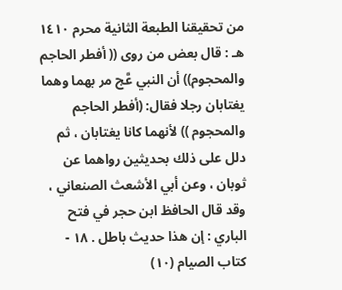من تحقيقنا الطبعة الثانية محرم ١٤١٠ هـ : قال بعض من روى (( أفطر الحاجم والمحجوم)) أن النبي عَّج مر بهما وهما يغتابان رجلا فقال: (أفطر الحاجم والمحجوم )) لأنهما كانا يغتابان ، ثم دلل على ذلك بحدیثین رواهما عن ثوبان ، وعن أبي الأشعث الصنعاني ، وقد قال الحافظ ابن حجر في فتح الباري : إن هذا حديث باطل . ١٨ - كتاب الصيام (١٠)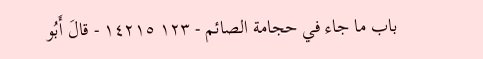باب ما جاء في حجامة الصائم - ١٢٣ ١٤٢١٥ - قالَ أَبُو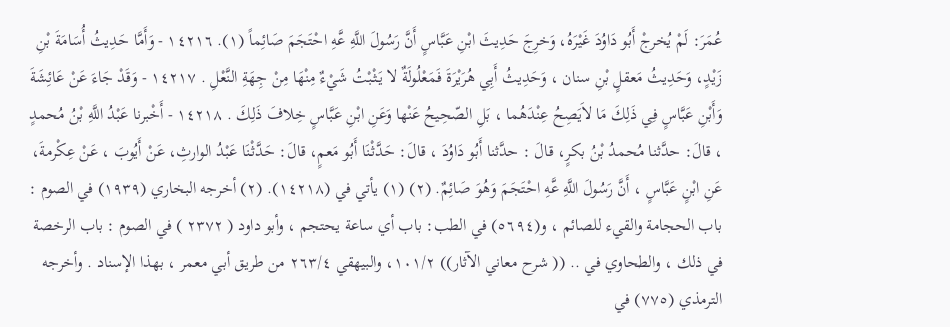عُمَرَ: لَمْ يُخرجْ أَبُو دَاوُدَ غَيْرَهُ، وَخرِجَ حَدِيثَ ابْنِ عَبَّاسٍ أَنَّ رَسُولَ اللَّهِ عَّهِ احْتَجَمَ صَائِماً (١). ١٤٢١٦ - وَأَمَّا حَدِيثُ أُسَامَةَ بْنِ زَيْدٍ، وَحَدِيثُ مَعقلٍ بْنِ سنان ، وَحَدِيثُ أَبِي هُرَيْرَةَ فَمَعْلُولَةٌ لا يَثْبْتُ شَيْءٌ مِنْهَا مِنْ جِهَةِ النَّعْلِ . ١٤٢١٧ - وَقَدْ جَاءَ عَنْ عَائِشَةَ وَأَبْنِ عَبَّاسٍ فِي ذَلِكَ مَا لاَيَصِحُ عِنْدَهُما ، بَلِ الصّحِيحُ عَنْها وَعَنِ ابْنِ عَبَّاسٍ خِلافَ ذَلِكَ . ١٤٢١٨ - أَخْبرنا عَبْدُ اللَّهِ بْنُ مُحمدٍ ، قالَ: حدَّثنا مُحمدُ بْنُ بكرٍ، قالَ : حدَّثنا أَبُو دَاوُدَ ، قالَ: حَدَّثْنَا أَبُو مَعمٍ، قالَ: حَدَّثْنَا عَبْدُ الوارثِ، عَنْ أَيُوبَ ، عَنْ عِكْرمةَ، عَنِ ابْنٍ عَبَّاسٍ ، أَنَّ رَسُولَ اللَّهِ عَّهِ احْتَجَمَ وَهُوَ صَائِمٌ. (٢) (١) يأتي في (١٤٢١٨). (٢) أخرجه البخاري (١٩٣٩) في الصوم : باب الحجامة والقيء للصائم ، و(٥٦٩٤) في الطب: باب أي ساعة يحتجم ، وأبو داود ( ٢٣٧٢ ) في الصوم : باب الرخصة في ذلك ، والطحاوي في .. (( شرح معاني الآثار)) ١٠١/٢، والبيهقي ٢٦٣/٤ من طريق أبي معمر ، بهذا الإسناد . وأخرجه الترمذي (٧٧٥) في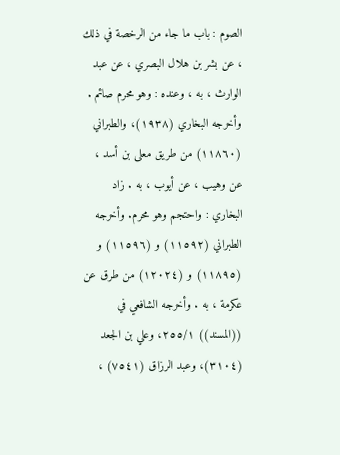الصوم : باب ما جاء من الرخصة في ذلك ، عن بشر بن هلال البصري ، عن عبد الوارث ، به ، وعنده : وهو محرم صائم . وأخرجه البخاري (١٩٣٨)، والطبراني (١١٨٦٠) من طريق معلى بن أسد ، عن وهيب ، عن أيوب ، به . زاد البخاري : واحتجم وهو محرم. وأخرجه الطبراني (١١٥٩٢) و (١١٥٩٦) و (١١٨٩٥) و (١٢٠٢٤) من طرق عن عكرمة ، به . وأخرجه الشافعي في ((المسند)) ٢٥٥/١، وعلي بن الجعد (٣١٠٤)، وعبد الرزاق (٧٥٤١) ،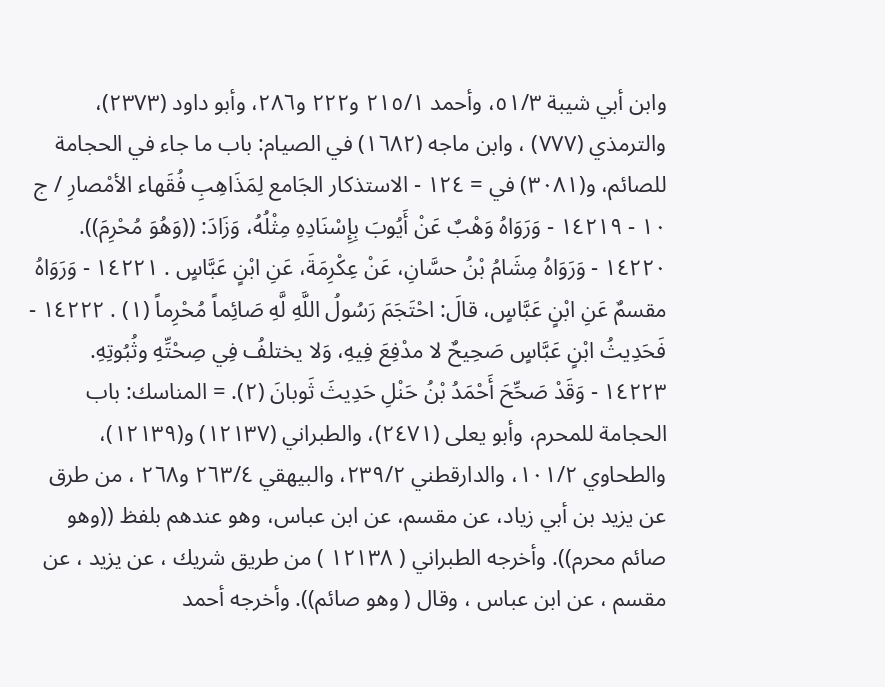وابن أبي شيبة ٥١/٣، وأحمد ٢١٥/١ و٢٢٢ و٢٨٦، وأبو داود (٢٣٧٣)، والترمذي (٧٧٧) ، وابن ماجه (١٦٨٢) في الصيام: باب ما جاء في الحجامة للصائم، و(٣٠٨١) في = ١٢٤ - الاستذكار الجَامع لِمَذَاهِبِ فُقَهاء الأمْصارِ / ج ١٠ - ١٤٢١٩ - وَرَوَاهُ وَهْبٌ عَنْ أَيُوبَ بِإِسْنَادِهِ مِثْلُهُ، وَزَادَ: ((وَهُوَ مُحْرِمَ)). ١٤٢٢٠ - وَرَوَاهُ مِشَامُ بْنُ حسَّانِ، عَنْ عِكْرِمَةَ، عَنِ ابْنٍ عَبَّاسٍ . ١٤٢٢١ - وَرَوَاهُ مقسمٌ عَنِ ابْنٍ عَبَّاسٍ، قالَ: احْتَجَمَ رَسُولُ اللَّهِ لَّهِ صَائِماً مُحْرِماً (١) . ١٤٢٢٢ - فَحَدِيثُ ابْنٍ عَبَّاسٍ صَحِيحٌ لا مدْفِعَ فِيهِ، وَلا يختلفُ فِي صِحْتِّهِ وثُبُوتِهِ. ١٤٢٢٣ - وَقَدْ صَحِّحَ أَحْمَدُ بْنُ حَنْلِ حَدِيثَ ثَوبانَ (٢). = المناسك: باب الحجامة للمحرم، وأبو يعلى (٢٤٧١)، والطبراني (١٢١٣٧) و(١٢١٣٩)، والطحاوي ١٠١/٢، والدارقطني ٢٣٩/٢، والبيهقي ٢٦٣/٤ و٢٦٨ ، من طرق عن يزيد بن أبي زياد، عن مقسم، عن ابن عباس، وهو عندهم بلفظ ((وهو صائم محرم)). وأخرجه الطبراني ( ١٢١٣٨ ) من طريق شريك ، عن يزيد ، عن مقسم ، عن ابن عباس ، وقال ( وهو صائم)). وأخرجه أحمد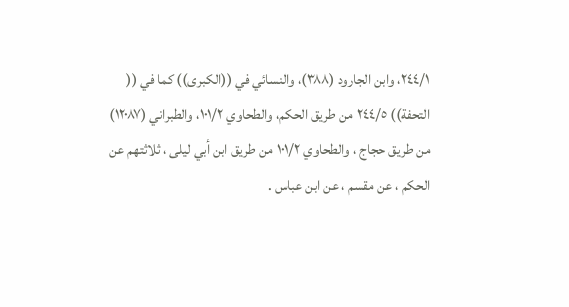٢٤٤/١، وابن الجارود (٣٨٨)، والنسائي في ((الكبرى)) كما في (( التحفة)) ٢٤٤/٥ من طريق الحكم، والطحاوي ١٠١/٢، والطبراني (١٢٠٨٧) من طريق حجاج ، والطحاوي ١٠١/٢ من طريق ابن أبي ليلى ، ثلاثتهم عن الحكم ، عن مقسم ، عن ابن عباس .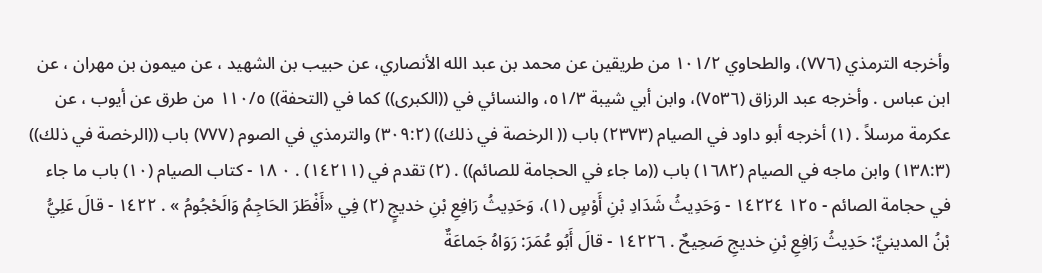وأخرجه الترمذي (٧٧٦)، والطحاوي ١٠١/٢ من طريقين عن محمد بن عبد الله الأنصاري، عن حبيب بن الشهيد ، عن ميمون بن مهران ، عن ابن عباس . وأخرجه عبد الرزاق (٧٥٣٦)، وابن أبي شيبة ٥١/٣، والنسائي في ((الكبرى)) كما في (التحفة)) ١١٠/٥ من طرق عن أيوب ، عن عكرمة مرسلاً . (١) أخرجه أبو داود في الصيام (٢٣٧٣) باب (( الرخصة في ذلك)) (٣٠٩:٢) والترمذي في الصوم (٧٧٧) باب ((الرخصة في ذلك)) (١٣٨:٣) وابن ماجه في الصيام (١٦٨٢) باب ((ما جاء في الحجامة للصائم)) . (٢) تقدم في (١٤٢١١) . ٠ ١٨ - كتاب الصيام (١٠) باب ما جاء في حجامة الصائم - ١٢٥ ١٤٢٢٤ - وَحَدِيثُ شَدَادِ بْنِ أَوْسٍ (١)، وَحَدِيثُ رَافِعِ بْنِ خديجٍ (٢) فِي «أَفْطَرَ الحَاجِمُ وَالَحْجُومُ » . ١٤٢٢ - قالَ عَلِيُّ بْنُ المدينيِّ: حَدِيثُ رَافِعِ بْنِ خديجِ صَحِيحٌ . ١٤٢٢٦ - قالَ أَبُو عُمَرَ: رَوَاهُ جَماعَةٌ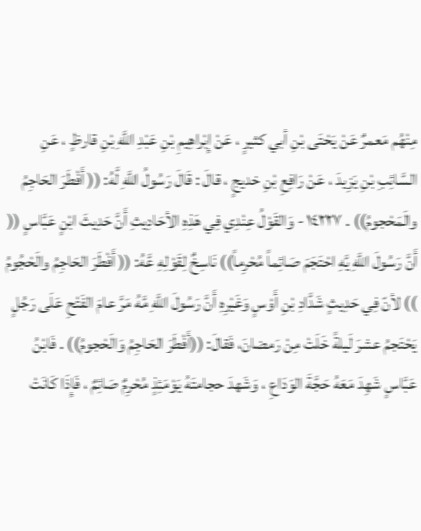مِنْهُم مَعمرٌ عَنْ يَحْتَى بْنِ أبي كثيرٍ ، عَنْ إِبْراهِيمِ بْنِ عَبْدِ اللَّهِ بْنِ قارظٍ ، عَنِ السَّائِبِ بْنِ يَزِيدَ ، عَنْ رَافِعِ بْنِ خديجٍ ، قالَ : قَالَ رَسُولُ اللَّهِ لَّهُ: (( أَفْطَرَ الحَاجِمُ والَمَحْجومُ)) . ١٤٢٢٧ - وَالقَوْلُ عِنْدِي فِي هَذِهِ الأحَادِيثِ أَنَّ حَدِيثَ ابْنٍ عَبَّاسٍ (( أَنَّ رَسُولَ اللَّهِ يَّهِ احْتَجَمَ صَائِماً مُحْرِماً)) نَاسِخٌ لِقَوْلِهِ عَّهُ: (( أَفْطَرَ الحَاجِمُ والَحْجُومُ )) لأنّ فِي حَدِيثٍ شَدَّادِ بْنِ أَوْسٍ وَغَيْرِهِ أَنَّ رَسُولَ اللَّهِ مَّهُ مَرَّ عامَ الفَتْحِ عَلَى رَجُلٍ يَحْتَجمُ عشرَ لَيلةً خَلَتْ مِنْ رَمضانَ، فَقالَ: ((أَفْطَرَ الحَاجِمُ وَالَحْجومُ)) . فَابْنُ عَبَّاسٍ شَهِدَ مَعَهُ حَجَّةَ الوَدَاعِ ، وَشَهدَ حجامتَهُ يَوْمَئِذٍ مُحْرِمٌ صَائِمٌ ، فَإِذَا كَانَتْ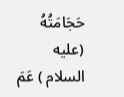حَجَامَتُهُ (عليه السلام ) عَمَ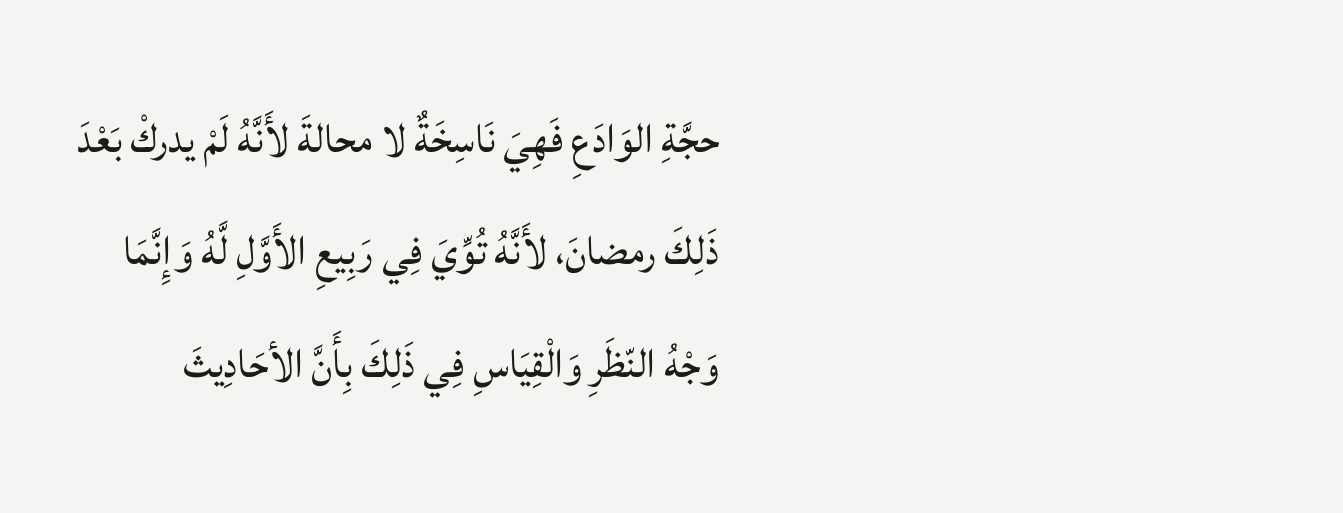حجَّةِ الوَادَعِ فَهِيَ نَاسِخَةٌ لا محالةَ لأَنَّهُ لَمْ يدركْ بَعْدَ ذَلِكَ رمضانَ، لأَنَّهُ تُوِّيَ فِي رَبِيعِ الأَوَّلِ لَّهُ وَإِنَّمَا وَجْهُ النّظَرِ وَالْقِيَاسِ فِي ذَلِكَ بِأَنَّ الأحَادِيثَ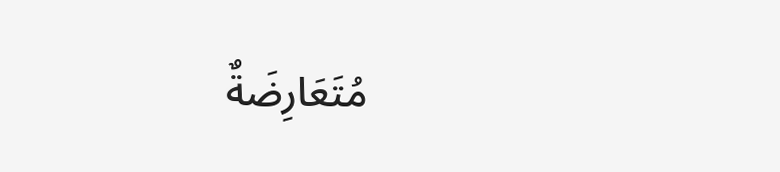مُتَعَارِضَةٌ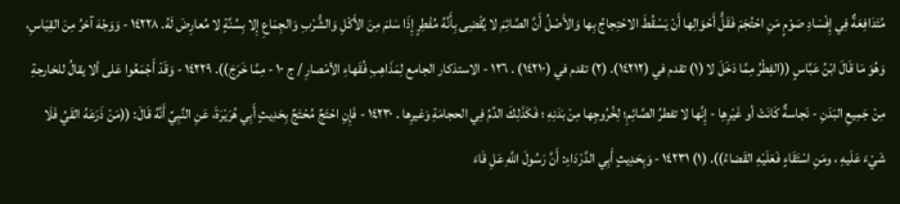مُتَدَافِعَةٌ فِي إِفْسَادِ صَوْمٍ مَنِ احْتُجَمَ فَقَلُّ أَحْوَالِها أَنْ يَسْقُطَ الاحْتِجاجُ بِها وَالأَصْلُ أَنَّ الصَّائِمَ لا يُقْضِى بِأَنَّهُ مُفْطِرٍ إِذَا سَلمَ مِنَ الأَكْلِ وَالشُّرْبِ وَالجِمَاعِ إِلا بِسُنَّةٍ لا مُعارِضَ لَهُ. ١٤٢٢٨ - وَوَجْهَ آخرُ مِنَ القِيَاسِ، وَهُوَ مَا قَالَ ابْنُ عَبَّاسٍ ((الفِطْرُ مِمَّا دَخَلَ لا (١) تقدم في (١٤٢١٢). (٢) تقدم في (١٤٢١٠) . ١٢٦ - الاستذكار الجامع لِمَذَاهِبِ فُقَهاءِ الأمْصارِ / ج ١٠ - مِمَّا خَرَجَ)). ١٤٢٢٩ - وَقَدْ أَجْمَعُوا عَلى ألا يقالُ للخارجةِ مِنْ جَمِيعِ البَدَنِ - نَجاسةٌ كَانَتْ أو غَيْرِهِا - إِنَّها لا تفطرُ الصَّائِمِ؛ لِخُرُوجِها مِنْ بَدَنِهِ ؛ فَكَذَلِكَ الدِّمُ فِي الحجامَةِ وَغيرِها . ١٤٢٣٠ - فَإِنِ احْتَجِّ مُحْتَجِّ بِحَدِيثٍ أَبِي هُرَيْرَةَ، عَنِ النَّبِيِّ أَنَّهُ قَالَ: ((مَنْ ذَرَعَهُ القَيُ فَلَا شَيْءَ عَلَيهِ ، ومَنِ اسْتَقَاءٍ فَعَلَيْهِ القَضاءُ)). (١) ١٤٢٣١ - وَبِحَدِيثٍ أَبِي الدَّرْدَاءِ: أَنَّ رَسُولَ اللَّهِ عَلِ قَاءَ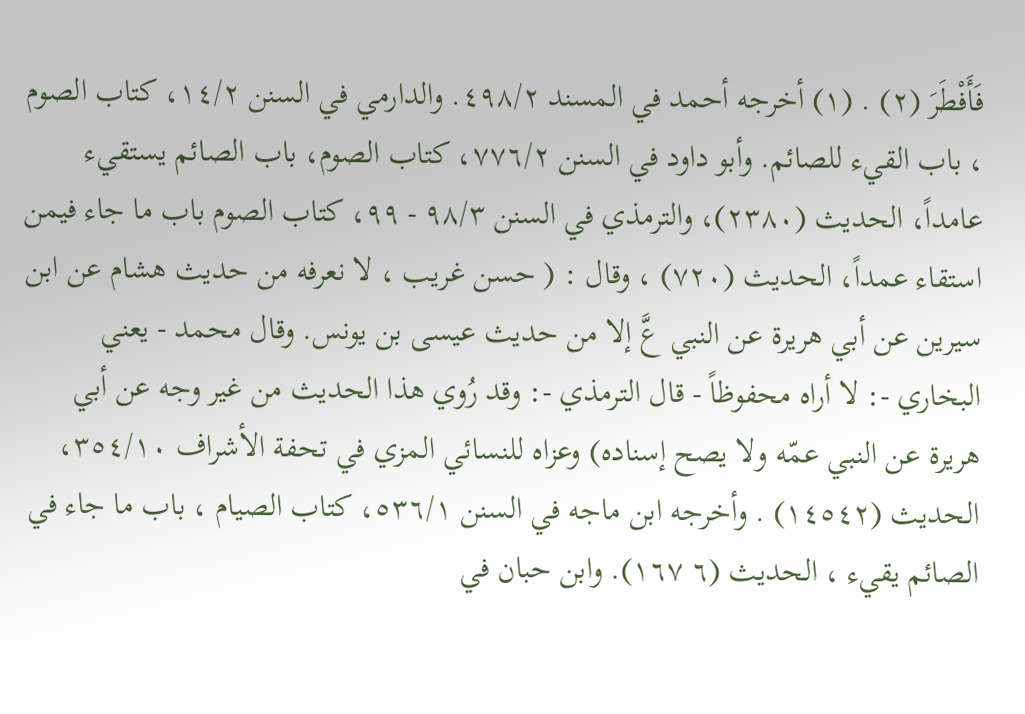فَأَفْطَرَ (٢) . (١) أخرجه أحمد في المسند ٤٩٨/٢. والدارمي في السنن ١٤/٢، كتاب الصوم ، باب القيء للصائم. وأبو داود في السنن ٧٧٦/٢، كتاب الصوم، باب الصائم يستقيء عامداً، الحديث (٢٣٨٠)، والترمذي في السنن ٩٨/٣ - ٩٩، كتاب الصوم باب ما جاء فيمن استقاء عمداً، الحديث (٧٢٠) ، وقال : ( حسن غريب ، لا نعرفه من حديث هشام عن ابن سيرين عن أبي هريرة عن النبي عَّ إلا من حديث عيسى بن يونس. وقال محمد - يعني البخاري -: لا أراه محفوظاً - قال الترمذي -: وقد رُوي هذا الحديث من غير وجه عن أبي هريرة عن النبي عمّه ولا يصح إسناده) وعزاه للنسائي المزي في تحفة الأشراف ٣٥٤/١٠، الحديث (١٤٥٤٢) . وأخرجه ابن ماجه في السنن ٥٣٦/١، كتاب الصيام ، باب ما جاء في الصائم يقيء ، الحديث (٦ ١٦٧). وابن حبان في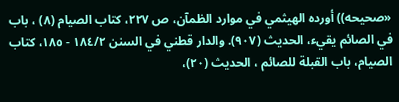«صحيحه)) أورده الهيثمي في موارد الظمآن، ص ٢٢٧، كتاب الصيام (٨) ، باب في الصائم يقيء، الحديث (٩٠٧). والدار قطني في السنن ١٨٤/٢ - ١٨٥، كتاب الصيام، باب القبلة للصائم ، الحديث (٢٠)،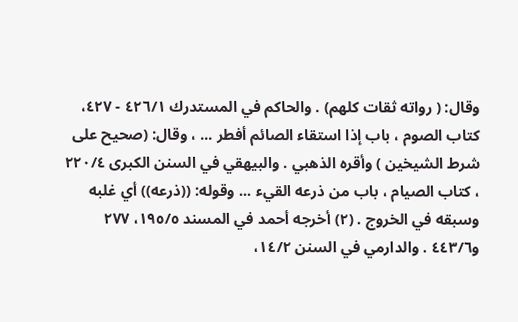وقال: ( رواته ثقات كلهم) . والحاكم في المستدرك ٤٢٦/١ - ٤٢٧، كتاب الصوم ، باب إذا استقاء الصائم أفطر ... ، وقال: (صحيح على شرط الشيخين ) وأقره الذهبي . والبيهقي في السنن الكبرى ٢٢٠/٤ ، كتاب الصيام ، باب من ذرعه القيء ... وقوله: ((ذرعه)) أي غلبه وسبقه في الخروج . (٢) أخرجه أحمد في المسند ١٩٥/٥، ٢٧٧ و٤٤٣/٦ . والدارمي في السنن ١٤/٢،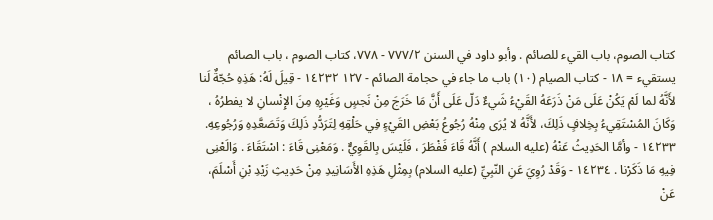كتاب الصوم، باب القيء للصائم . وأبو داود في السنن ٧٧٧/٢ - ٧٧٨، كتاب الصوم ، باب الصائم يستقيء = ١٨ - كتاب الصيام (١٠) باب ما جاء في حجامة الصائم - ١٢٧ ١٤٢٣٢ - قِيلَ لَهُ: هَذِهِ حُجّةٌ لَنا لأَنَّهُ لما لَمْ يَكُنْ عَلَى مَنْ ذَرَعَهُ القَيْءُ شَيءٌ دَلّ عَلَى أَنَّ مَا خَرَجَ مِنْ نَجسٍ وَغَيْرِهِ مِنَ الإِنْسانِ لا يفطرُهُ ، وَكَانَ المُسْتَقِيءُ بِخِلافٍ ذَلِكَ، لأَنَّهُ لا يُرَى مِنْهُ رُجُوعُ بَعْضِ القَيْءٍ فِي حَلْقِهِ لِتَرَدُّدِ ذَلِكَ وَتَصَعَّدِهِ وَرُجُوعِهِ. ١٤٢٣٣ - وأمَّا الحَدِيثُ عَنْهُ (عليه السلام ) أَنَّهُ قَاءَ فَفْطَرَ ، فَلَيْسَ بِالقَوِيٌّ . وَمَعْنِى قَاءَ : اسْتَقَاءَ . وَالَعْنِى فِيهِ مَا ذَكَرْنا . ١٤٢٣٤ - وَقَدْ رُوِيَ عَنِ النّبِيِّ (عليه السلام) بِمِثْلِ هَذِهِ الأَسَانِيدِ مِنْ حَدِيثِ زَيْدِ بْنِ أَسْلَمَ، عَنْ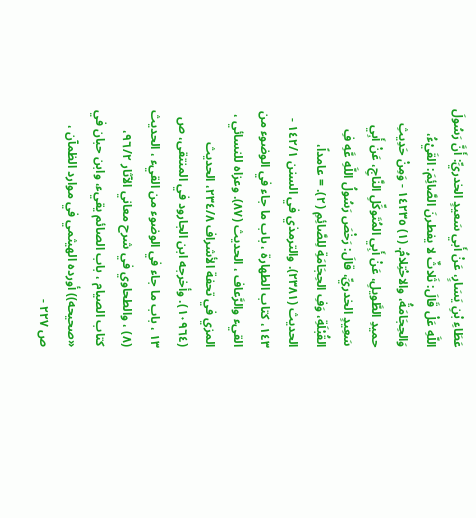عَطَاءِ بْنِ يَسَارٍ، عَنْ أَبي سَعيدٍ الخدريِّ: أَنَّ رَسُولَ اللَّهِ عَلْ قَالَ: ثَلاثٌ لا يفطرنَ الصَّائِمَ: القَيْءُ، وَالحِجَامَةُ، والاحْتِلامُ. (١) ١٤٢٣٥ - وَمِنْ حَدِيثِ حميدِ الطَّويلِ، عَنْ أَبِي المُتَوكِّلِ النَّاجِ، عَنْ أَبِي سَعِيدٍ الخدريِّ، قالَ: رَخْصَ رَسُولُ اللَّهِ عَّهِ فِ القُبْلَةِ، وَفِ الحِجَامَةِ لِلصَّائِمِ (٢). = عامداً، الحديث (٢٣٨١). والترمذي في السنن ١٤٢/١ - ١٤٣، كتاب الطهارة ، باب ما جاء في الوضوء من القيء والرَّعاف ، الحديث (٨٧). وعزاه للنسائي ، المزي في تحفة الأشراف ٢٣٤/٨، الحديث (١٠٩٦٤). وأخرجه ابن الجارود في المنتقى، ص ١٣ ، باب ما جاء في الوضوء من القيء ، الحديث (٨) ، والطحاوي في شرح معاني الآثار ٩٦/٢، كتاب الصيام ، باب الصائم يقيء، وابن حبان في «صحيحه)) أورده الهيثمي في موارد الظمآن ، ص ٢٢٧ -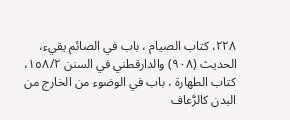٢٢٨، كتاب الصيام ، باب في الصائم يقيء، الحديث (٩٠٨) والدارقطني في السنن ١٥٨/٢، كتاب الطهارة ، باب في الوضوء من الخارج من البدن كالرَّعاف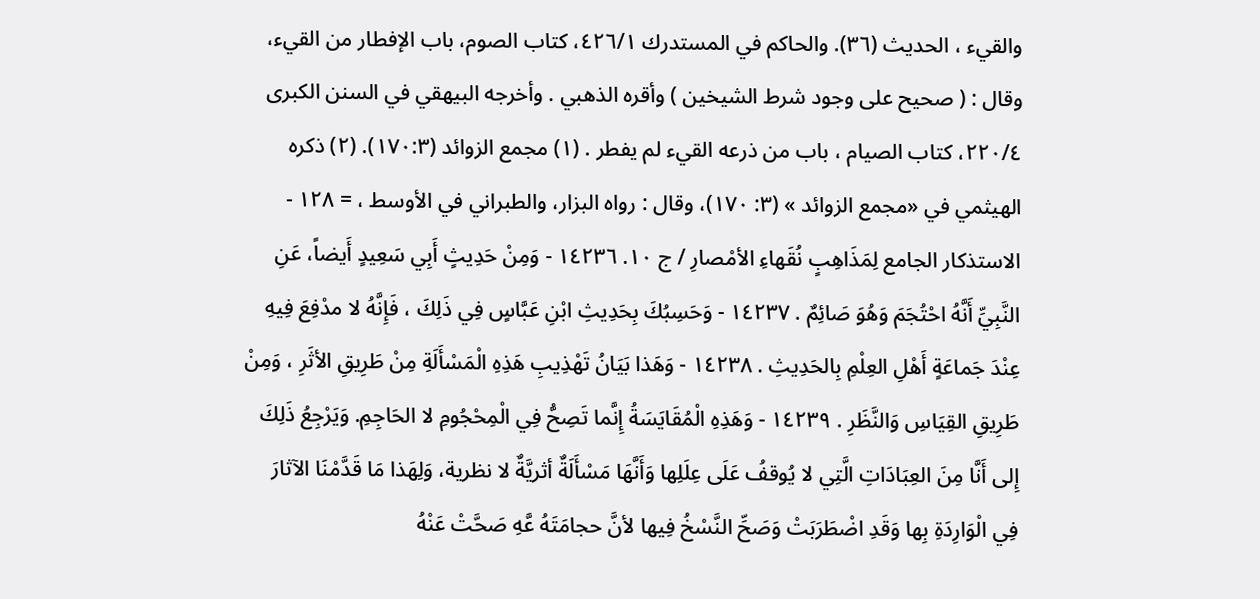والقيء ، الحديث (٣٦). والحاكم في المستدرك ٤٢٦/١، كتاب الصوم، باب الإفطار من القيء، وقال : ( صحيح على وجود شرط الشيخين ) وأقره الذهبي . وأخرجه البيهقي في السنن الكبرى ٢٢٠/٤، كتاب الصيام ، باب من ذرعه القيء لم يفطر . (١) مجمع الزوائد (١٧٠:٣). (٢) ذكره الهيثمي في «مجمع الزوائد » (٣: ١٧٠)، وقال : رواه البزار، والطبراني في الأوسط ، = ١٢٨ - الاستذكار الجامع لِمَذَاهِبٍ نُقَهاءِ الأمْصارِ / ج ١٠. ١٤٢٣٦ - وَمِنْ حَدِيثٍ أَبِي سَعِيدٍ أَيضاً، عَنِ النَّبِيِّ أَنَّهُ احْتُجَمَ وَهُوَ صَائِمٌ . ١٤٢٣٧ - وَحَسِبُكَ بِحَدِيثِ ابْنِ عَبَّاسٍ فِي ذَلِكَ ، فَإِنَّهُ لا مدْفِعَ فِيهِ عِنْدَ جَماعَةٍ أَهْلِ العِلْمِ بِالحَدِيثِ . ١٤٢٣٨ - وَهَذا بَيَانُ تَهْذِيبِ هَذِهِ الْمَسْأَلَةِ مِنْ طَرِيقِ الأثَرِ ، وَمِنْ طَرِيقِ القِيَاسِ وَالنَّظَرِ . ١٤٢٣٩ - وَهَذِهِ الْمُقَايَسَةُ إِنَّما تَصِحُّ فِي الْمِحْجُومِ لا الحَاجِمِ. وَيَرْجِعُ ذَلِكَ إِلى أَنَّا مِنَ العِبَادَاتِ الَّتِي لا يُوقفُ عَلَى عِلَلِها وَأَنَّهَا مَسْأَلَةٌ أثريَّةٌ لا نظرية، وَلِهَذا مَا قَدَّمْنَا الآثارَ فِي الْوَارِدَةِ بِها وَقَدِ اضْطَرَبَتْ وَصَحِّ النَّسْخُ فِيها لأنَّ حجامَتَهُ عَّهِ صَحَّتْ عَنْهُ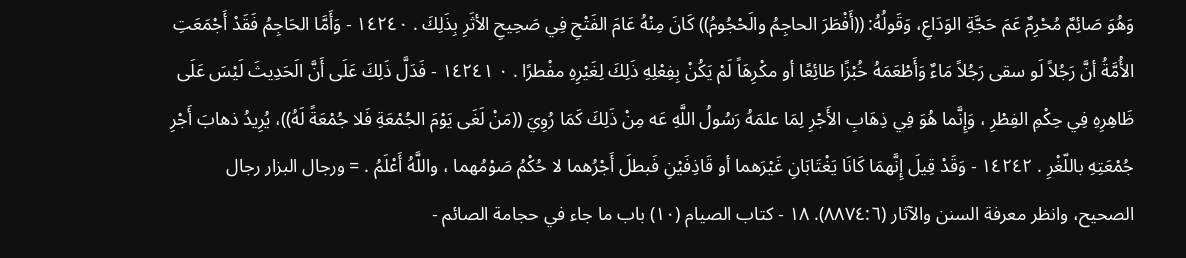وَهُوَ صَائِمٌ مُحْرِمٌ عَمَ حَجَّةِ الوَدَاعِ، وَقَولُهُ: ((أَفْطَرَ الحاجِمُ والَحْجُومُ)) كَانَ مِنْهُ عَامَ الفَتْحِ فِي صَحِيحِ الأثَرِ بِذَلِكَ . ١٤٢٤٠ - وَأَمَّا الحَاجِمُ فَقَدْ أَجْمَعَتِ الأُمَّةُ أنَّ رَجُلاً لَو سقى رَجُلاً مَاءٌ وَأَطْعَمَهُ خُبْزًا طَائِعًا أو مكْرِهَاً لَمْ يَكُنْ بِفِعْلِهِ ذَلِكَ لِغَيْرِهِ مفْطرًا . ٠ ١٤٢٤١ - فَدَلَّ ذَلِكَ عَلَى أَنَّ الَحَدِيثَ لَيْسَ عَلَى ظَاهِرِهِ فِي حِكْمِ الفِطْرِ ، وَإِنَّما هُوَ فِي ذِهَابِ الأَجْرِ لِمَا علمَهُ رَسُولُ اللَّهِ عَه مِنْ ذَلِكَ كَمَا رُوِيَ ((مَنْ لَغَى يَوْمَ الجُمْعَةِ فَلا جُمْعَةً لَهُ))، يُرِيدُ ذهابَ أَجْرِ جُمْعَتِهِ باللّغْرِ . ١٤٢٤٢ - وَقَدْ قِيلَ إِنَّهمَا كَانَا يَغْتَابَانِ غَيْرَهما أو قَاذِفَيْنِ فَبطلَ أَجْرُهما لا حُكْمُ صَوْمُهما ، واللَّهُ أَعْلَمُ . = ورجال البزار رجال الصحيح، وانظر معرفة السنن والآثار (٨٨٧٤:٦). ١٨ - كتاب الصيام (١٠) باب ما جاء في حجامة الصائم -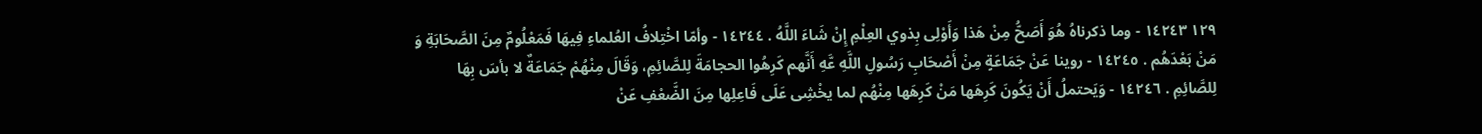١٢٩ ١٤٢٤٣ - وما ذكرناهُ هُوَ أَصَحُّ مِنْ هَذا وَأَوْلِى بِذوي العِلْمِ إِنْ شَاءَ اللَّهُ . ١٤٢٤٤ - وأمّا اخْتِلافُ العُلماءِ فِيهَا فَمَعْلُومٌ مِنَ الصَّحَابَةِ وَ مَنْ بَعْدَهُم . ١٤٢٤٥ - روينا عَنْ جَمَاعَةٍ مِنْ أَصْحَابِ رَسُولِ اللَّهِ عَّهِ أَنَّهم كَرِهُوا الحجامَةَ لِلصَّائِمِ، وَقَالَ مِنْهُمْ جَمَاعَةٌ لا بأسَ بِهَا لِلصَّائِمِ . ١٤٢٤٦ - وَيَحتملُ أَنْ يَكُونَ كَرِهَها مَنْ كَرِهَها مِنْهُم لما يخْشِى عَلَى فَاعِلِها مِنَ الضَّعْفِ عَنْ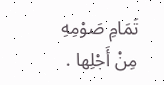تَمَامِ صَوْمِهِ مِنْ أَجْلِها .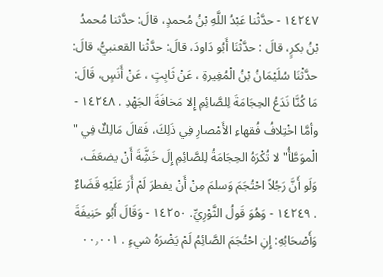١٤٢٤٧ - حدَّثْنا عَبْدُ اللَّهِ بْنُ مُحمدٍ، قالَ: حدَّثنا مُحمدُ بْنُ بكرٍ، قالَ : حدَّثْنَا أَبُو دَاودَ، قالَ: حدَّثْنا القعنبيُّ، قالَ: حدَّثْنَا سُلَيْمَانُ بْنُ الْمُغِيرةِ ، عَنْ ثَابِتٍ ، عَنْ أَنَسٍ، قَالَ: مَا كُنَّا نَدَعُ الحِجَامَةَ لِلصَّائِمِ إِلا مَخافَةَ الجَهْدِ . ١٤٢٤٨ - وأمَّا اخْتِلافُ فُقهاءِ الأَمْصارِ فِي ذَلِكَ، فَقالَ مَالِكٌ فِي " الْموَطَّأُ" لا تُكْرَهُ الحِجَامَةُ لِلصَّائِمِ إِلَ خَشَِّةَ أَنْ يضعَفَ، وَلَو أَنَّ رَجُلاً احْتُجَمَ وَسلمَ مِنْ أَنْ يفطرَ لَمْ أَرَ عَلَيْهِ قَضَاءٌ . ١٤٢٤٩ - وَهُوَ قَولُ الثَّوْرِيِّ. ١٤٢٥٠ - وَقَالَ أَبُو حَنِيفَةَ وَأَصْحَابُهِ: إِنِ احْتُجَمَ الصَّائِمُ لَمْ يَضْرَهُ شيءٍ . ٠٠٫٠٠١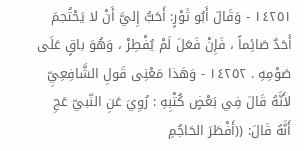١٤٢٥١ - وَقَالَ أَبُو ثَوْرٍ: أَحَبُّ إِليَّ أَنْ لا يَحْتُجمَ أَحَدٌ صَائِماً ، فَإِنْ فَعَلَ لَمْ يُفْطِرْ ، وَهُوَ باقٍ عَلَى صَوْمِهِ . ١٤٢٥٢ - وَهَذا مَعْنِى قَولِ الشَّافِعِيِّ لأَنَّهُ قَالَ فِي بَعْضٍ كُتْبِهِ : رُوِيَ عَنِ النّبيّ عَجِ أَنَّهُ قَالَ: ((أَفْطَرَ الحَاجُمِ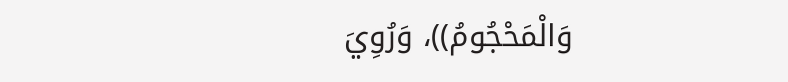وَالْمَحْجُومُ))، وَرُوِيَ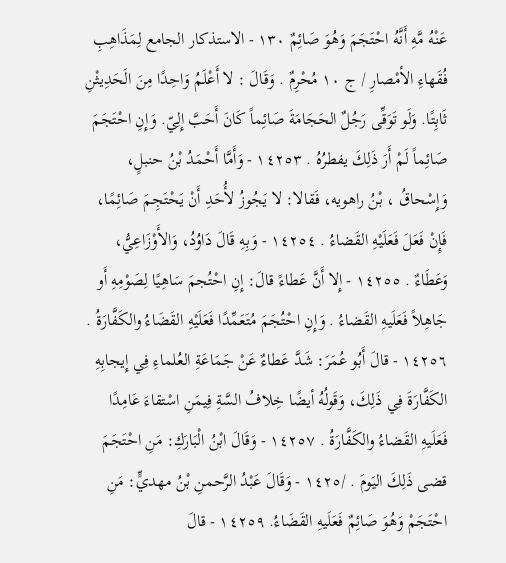عَنْهُ مَّهِ أَنَّهُ احْتَجَمَ وَهُوَ صَائِمٌ ١٣٠ - الاستذكار الجامع لِمَذَاهِبِ فُقَهاءِ الأمْصارِ / ج ١٠ مُحْرِمٌ . وَقَالَ : لا أَعْلَمُ وَاحِدًا مِنَ الَحَدِيثْنِ ثَابِتًا. وَلَو تَوَقِّى رَجُلٌ الحَجَامَةَ صَائِماً كَانَ أَحَبَّ إِلِيّ. وَإِنِ احْتَجَمَ صَائِماً لَمْ أَرَ ذَلِكَ يفطرُهُ . ١٤٢٥٣ - وَأَمَّا أَحْمَدُ بْنُ حنبلٍ، وَإِسْحاقُ ، بْنُ راهويه، فَقالا: لا يَجُوزُ لأُحَدِ أَنْ يَحْتَجِمَ صَائِمًا، فَإِنْ فَعَلَ فَعَلَيْهِ القَضاءُ . ١٤٢٥٤ - وَبِهِ قَالَ دَاوُدُ، وَالأَوْزَاعِيُّ، وَعَطَاءٌ . ١٤٢٥٥ - إِلا أَنَّ عَطاءً قالَ: إِنِ احْتُجمَ سَاهِيًا لِصَوْمِهِ أَو جَاهِلاً فَعَلَيهِ القَضاءُ . وَإِنِ احْتُجَمَ مُتَعَمِّدًا فَعَلَيْهِ القَضَاءُ والكَفَّارَةُ . ١٤٢٥٦ - قالَ أَبُو عُمَرَ: شَدَّ عَطاءٌ عَنْ جَمَاعَةِ العُلماءِ فِي إِيجابِهِ الكَفَّارَةَ فِي ذَلِكَ، وَقَولُهُ أيضًا خِلافُ السَّةِ فِيمَنِ اسْتقاءَ عَامِدًا فَعَلَيهِ القَضاءُ والكَفَّارَةُ . ١٤٢٥٧ - وَقَالَ ابْنُ الْبَارَكِ: مَنِ احْتَجَمَ قضى ذَلِكَ اليَومَ . /١٤٢٥ - وَقَالَ عَبْدُ الرَّحمنِ بْنُ مهديٍّ: مَنِ احْتَجَمْ وَهُوَ صَائِمٌ فَعَلَيهِ القَضَاءُ. ١٤٢٥٩ - قالَ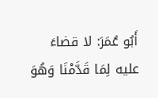أَبُو عُمَرَ: لا قضاءَ عليه لِمَا قَدَّمْنَا وَهُوَ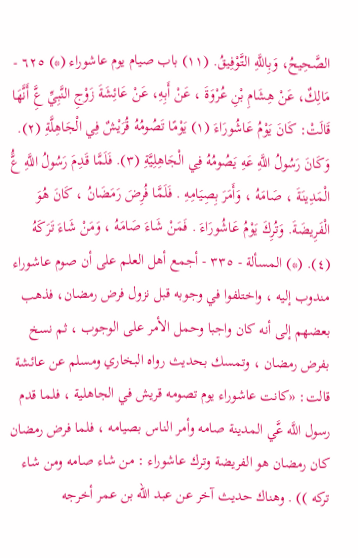الصَّحِيحُ، وَبِاللَّهِ التَّوْفِيقُ. (١١) باب صيام يوم عاشوراء (*) ٦٢٥ - مَالِكٌ، عَنْ هِشَامِ بْنِ عُرْوَةَ ، عَنْ أَبِهِ، عَنْ عَائِشَةَ زَوْجِ النَّبِيِّ عَِّ أَنَّهَا قَالَتْ: كَانَ يَوْمُ عَاشُورَاءَ (١) يَوْمًا تَصُومُهُ قُرَيْشٌ فِي الْجَاهِلَّةِ (٢). وَكَانَ رَسُولُ اللَّهِ عَهِ يَصُومُهُ فِي الْجَاهِلِيَّةِ (٣). فَلَمَّا قَدِمَ رَسُولُ اللَّهِ عَُّ الْمَدِينَةَ ، صَامَهُ ، وَأَمَرَ بِصِيَامِهِ . فَلَمَّا فُرِضَ رَمَضَانُ ، كَانَ هُوَ الْفَرِيضَةَ. وَتُرِكَ يَوْمُ عَاشُورَاءَ . فَمَنْ شَاءَ صَامَهُ ، وَمَنْ شَاءَ تَرَكَهُ (٤). (*) المسألة - ٣٣٥ - أجمع أهل العلم على أن صوم عاشوراء مندوب إليه ، واختلفوا في وجوبه قبل نزول فرض رمضان، فذهب بعضهم إلى أنه كان واجبا وحمل الأمر على الوجوب ، ثم نسخ بفرض رمضان ، وتمسك بحديث رواه البخاري ومسلم عن عائشة قالت: «كانت عاشوراء يوم تصومه قريش في الجاهلية ، فلما قدم رسول اللَّه عَّي المدينة صامه وأمر الناس بصيامه ، فلما فرض رمضان كان رمضان هو الفريضة وترك عاشوراء : من شاء صامه ومن شاء تركه )) . وهناك حديث آخر عن عبد الله بن عمر أخرجه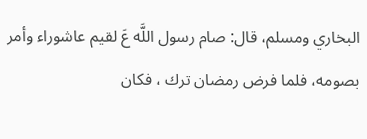البخاري ومسلم، قال: صام رسول اللَّه عَ لقيم عاشوراء وأمر بصومه، فلما فرض رمضان ترك ، فكان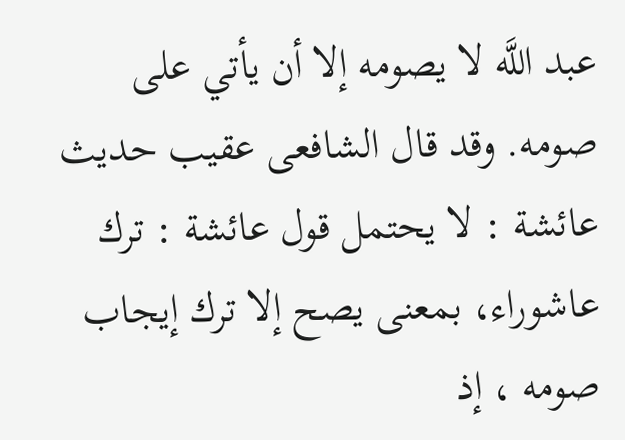عبد اللَّه لا يصومه إلا أن يأتي على صومه. وقد قال الشافعى عقيب حديث عائشة : لا يحتمل قول عائشة : ترك عاشوراء، بمعنى يصح إلا ترك إيجاب صومه ، إذ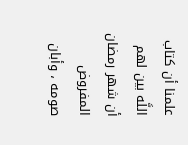علمنا أن كتاب اللَّه بين لهم أن شهر رمضان المفروض صومه ، وأبان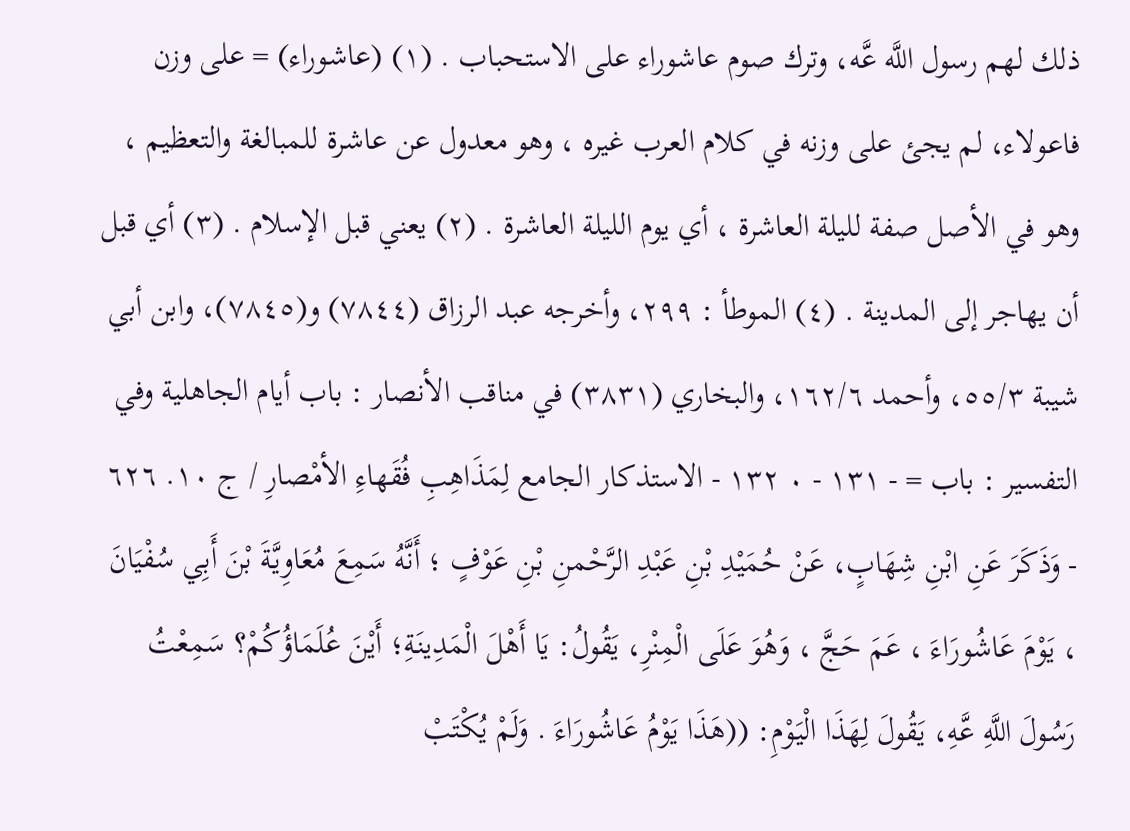ذلك لهم رسول اللَّه عَّه، وترك صوم عاشوراء على الاستحباب . (١) (عاشوراء) = على وزن فاعولاء، لم يجئ على وزنه في كلام العرب غيره ، وهو معدول عن عاشرة للمبالغة والتعظيم ، وهو في الأصل صفة لليلة العاشرة ، أي يوم الليلة العاشرة . (٢) يعني قبل الإسلام . (٣) أي قبل أن يهاجر إلى المدينة . (٤) الموطأ : ٢٩٩، وأخرجه عبد الرزاق (٧٨٤٤) و(٧٨٤٥)، وابن أبي شيبة ٥٥/٣، وأحمد ١٦٢/٦، والبخاري (٣٨٣١) في مناقب الأنصار : باب أيام الجاهلية وفي التفسير : باب = - ١٣١ - ٠ ١٣٢ - الاستذكار الجامع لِمَذَاهِبِ فُقَهاءِ الأمْصارِ / ج ١٠. ٦٢٦ - وَذَكَرَ عَنِ ابْنِ شِهَابٍ، عَنْ حُمَيْدِ بْنِ عَبْدِ الرَّحْمنِ بْنِ عَوْفٍ ؛ أَنَّهُ سَمِعَ مُعَاوِيَّةَ بْنَ أَبِي سُفْيَانَ ، يَوْمَ عَاشُورَاءَ ، عَمَ حَجَّ ، وَهُوَ عَلَى الْمِنْرِ، يَقُولُ: يَا أَهْلَ الْمَدِينَةِ؛ أَيْنَ عُلَمَاؤُكُمْ؟ سَمِعْتُ رَسُولَ اللَّهِ عَّهِ، يَقُولَ لِهَذَا الْيَوْمِ: ((هَذَا يَوْمُ عَاشُورَاءَ . وَلَمْ يُكْتَبْ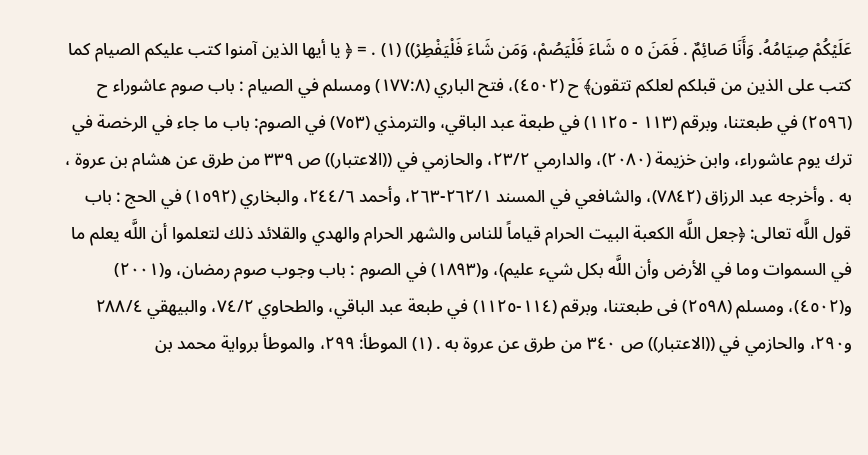عَلَيْكُمْ صِيَامُهُ. وَأَنَا صَائِمٌ . فَمَنَ ٥ ٥ شَاءَ فَلْيَصُمْ، وَمَن شَاءَ فَلْيَفْطِرْ)) (١) . = ﴿ يا أيها الذين آمنوا كتب عليكم الصيام كما كتب على الذين من قبلكم لعلكم تتقون﴾ ح (٤٥٠٢)، فتح الباري (١٧٧:٨) ومسلم في الصيام : باب صوم عاشوراء ح (٢٥٩٦) في طبعتنا، وبرقم (١١٣ - ١١٢٥) في طبعة عبد الباقي، والترمذي (٧٥٣) في الصوم: باب ما جاء في الرخصة في ترك يوم عاشوراء، وابن خزيمة (٢٠٨٠)، والدارمي ٢٣/٢، والحازمي في ((الاعتبار)) ص ٣٣٩ من طرق عن هشام بن عروة ، به . وأخرجه عبد الرزاق (٧٨٤٢)، والشافعي في المسند ٢٦٢/١-٢٦٣، وأحمد ٢٤٤/٦، والبخاري (١٥٩٢) في الحج : باب قول اللَّه تعالى: ﴿جعل اللَّه الكعبة البيت الحرام قياماً للناس والشهر الحرام والهدي والقلائد ذلك لتعلموا أن اللَّه يعلم ما في السموات وما في الأرض وأن اللَّه بكل شيء عليم)، و(١٨٩٣) في الصوم : باب وجوب صوم رمضان، و(٢٠٠١) و(٤٥٠٢)، ومسلم (٢٥٩٨) فى طبعتنا، وبرقم (١١٤-١١٢٥) في طبعة عبد الباقي، والطحاوي ٧٤/٢، والبيهقي ٢٨٨/٤ و٢٩٠، والحازمي في ((الاعتبار)) ص ٣٤٠ من طرق عن عروة به . (١) الموطأ: ٢٩٩، والموطأ برواية محمد بن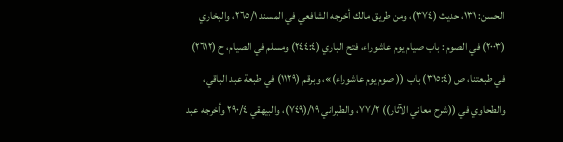الحسن: ١٣١، حديث (٣٧٤)، ومن طريق مالك أخرجه الشافعي في المسند ٢٦٥/١، والبخاري (٢٠٠٣) في الصوم : باب صيام يوم عاشوراء، فتح الباري (٢٤٤:٤) ومسلم في الصيام، ح (٢٦١٢) في طبعتنا، ص (٣١٥:٤) باب (( صوم يوم عاشوراء)»، وبرقم (١١٢٩) في طبعة عبد الباقي، والطحاوي في ((شرح معاني الآثار)) ٧٧/٢، والطبراني ١٩/(٧٤٩)، والبيهقي ٢٩٠/٤ وأخرجه عبد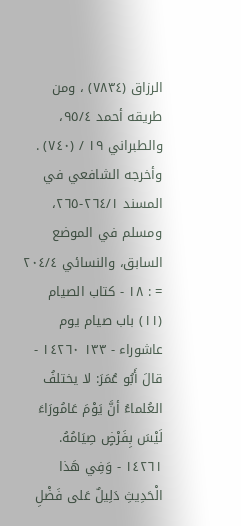الرزاق (٧٨٣٤) ، ومن طريقه أحمد ٩٥/٤، والطبراني ١٩ / (٧٤٠) . وأخرجه الشافعي في المسند ٢٦٤/١-٢٦٥، ومسلم في الموضع السابق، والنسائي ٢٠٤/٤ = : ١٨ - كتاب الصيام (١١) باب صيام يوم عاشوراء - ١٣٣ ١٤٢٦٠ - قالَ أَبُو عُمَرَ: لا يختلفُ العُلماءُ أنَّ يَوْمَ عَامُورَاءَ لَيْسَ بِفَرْضٍ صِيَامُهُ. ١٤٢٦١ - وَفِي هَذا الْحَدِيثِ دَلِيلٌ عَلى فَضْلِ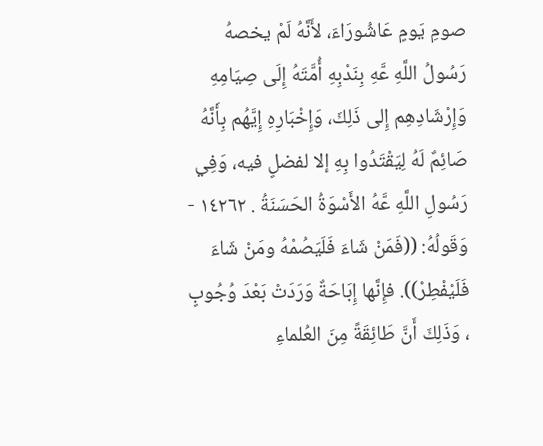صومِ يَومٍ عَاشُورَاءَ، لأَنَّهُ لَمْ يخصهُ رَسُولُ اللَّهِ عَّهِ بِنَدْبِهِ أُمَّتَهُ إِلَى صِيَامِهِ وَإِرْشَادِهِم إِلى ذَلِكَ، وَإِخْبَارِهِ إِيَّهُم بِأَنَّهُ صَائِمٌ لَهُ لِيَقْتَدُوا بِهِ إلا لفضلٍ فيه، وَفِي رَسُولِ اللَّهِ عَّهُ الأَسْوَةُ الحَسَنَةُ . ١٤٢٦٢ - وَقَولُهُ: ((فَمَنْ شَاءَ فَلَيَصُمْهُ ومَنْ شَاءَ فَلَيْفْطِرْ)). فإِنَّها إِبَاحَةٌ وَرَدَتْ بَعْدَ وُجُوبٍ ، وَذَلِكَ أَنَّ طَائِقَةً مِنَ العُلماءِ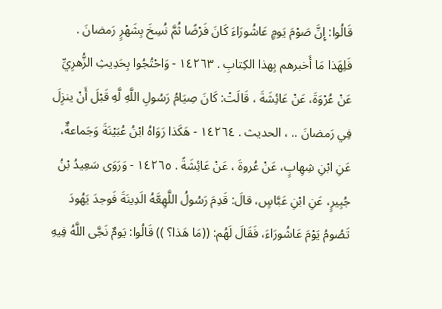قَالُوا: إِنَّ صَوْمَ يَومٍ عَاشُورَاءَ كَانَ فَرْضًا ثُمَّ نُسِخَ بِشَهْرٍ رَمضانَ . فَلِهَذا مَا أَخبرهم بِهذا الكِتابِ . ١٤٢٦٣ - وَاحْتُجُوا بِحَدِيثِ الزُّهرِيِّ عَنْ عُرْوَةَ، عَنْ عَائِشَةَ ، قَالَتْ: كَانَ صِيَامُ رَسُولِ اللَّهِ لَّهِ قَبْلَ أَنْ ينزِلَ فِي رَمضانَ .. ، الحديث . ١٤٢٦٤ - هَكَذا رَوَاهُ ابْنُ عُبَيْنَةَ وَجَماعةٌ، عَنِ ابْنِ شِهِابٍ، عَنْ عُروةَ ، عَنْ عَائِشَةً . ١٤٢٦٥ - وَرَوَى سَعِيدُ بْنُ جُبِيرٍ، عَنِ ابْنِ عَبَّاسٍ، قالَ: قَدِمَ رَسُولُ اللَّهِعَّهُ الَدِينَةَ فَوجدَ يَهُودَ تَصُومُ يَوْمَ عَاشُورَاءَ، فَقَالَ لَهُم: ((مَا هَذا؟ )) قَالُوا: يَومٌ نَجَّى اللَّهُ فِيهِ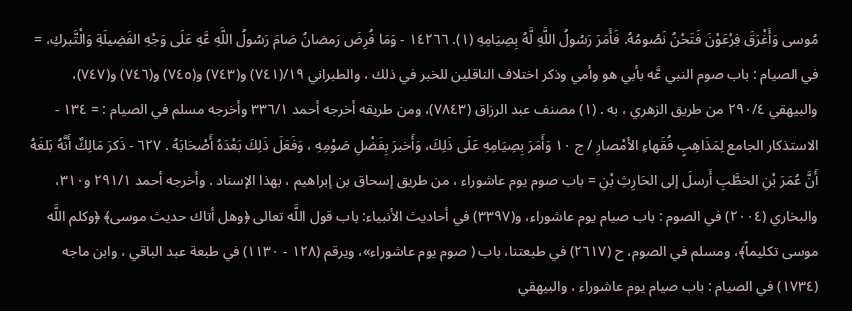مُوسى وَأَغْرَقَ فِرْعَوْنَ فَتَحْنُ نَصُومُهُ. فَأَمَرَ رَسُولُ اللَّهِ لَّهُ بِصِيَامِهِ (١). ١٤٢٦٦ - وَمَا فُرِضَ رَمضانُ صَامَ رَسُولُ اللَّهِ عَّهِ عَلَى وَجْهِ الفَضِيلَةِ وَالْتَّبركِ، = في الصيام : باب صوم النبي عَّه بأبي هو وأمي وذكر اختلاف الناقلين للخبر في ذلك ، والطبراني ١٩/(٧٤١) و(٧٤٣) و(٧٤٥) و(٧٤٦) و(٧٤٧)، والبيهقي ٢٩٠/٤ من طريق الزهري ، به . (١) مصنف عبد الرزاق (٧٨٤٣)، ومن طريقه أخرجه أحمد ٣٣٦/١ وأخرجه مسلم في الصيام : = ١٣٤ - الاستذكار الجامع لِمَذَاهِبٍ فُقَهاءِ الأمْصارِ / ج ١٠ وَأَمَرَ بِصِيَامِهِ عَلَى ذَلِكَ، وَأَخبرَ بِفَضْلِ صَوْمِهِ ، وَفَعَلَ ذَلِكَ بَعْدَهُ أَصْحَابَهُ . ٦٢٧ - ذَكرَ مَالِكٌ أَنَّهُ بَلغَهُ أَنَّ عُمَرَ بْنِ الخطَّبِ أَرسلَ إلى الحَارِثِ بْنِ = باب صوم يوم عاشوراء ، من طريق إسحاق بن إبراهيم ، بهذا الإسناد . وأخرجه أحمد ٢٩١/١ و٣١٠، والبخاري (٢٠٠٤) في الصوم : باب صيام يوم عاشوراء، و(٣٣٩٧) في أحاديث الأنبياء: باب قول اللَّه تعالى ﴿وهل أتاك حديث موسى﴾ ﴿وكلم اللَّه موسى تكليماً﴾، ومسلم في الصوم، ح (٢٦١٧) في طبعتنا، باب ( صوم يوم عاشوراء»، ویرقم (١٢٨ - ١١٣٠) في طبعة عبد الباقي ، وابن ماجه (١٧٣٤) في الصيام : باب صيام يوم عاشوراء ، والبيهقي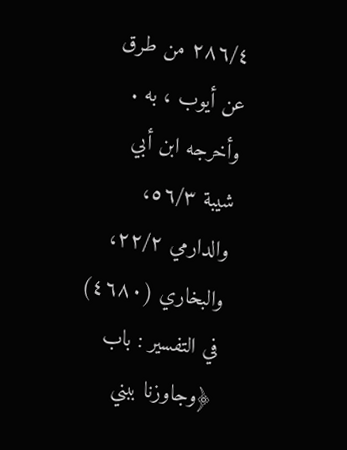٢٨٦/٤ من طرق عن أيوب ، به . وأخرجه ابن أبي شيبة ٥٦/٣، والدارمي ٢٢/٢، والبخاري (٤٦٨٠) في التفسير : باب ﴿وجاوزنا ببني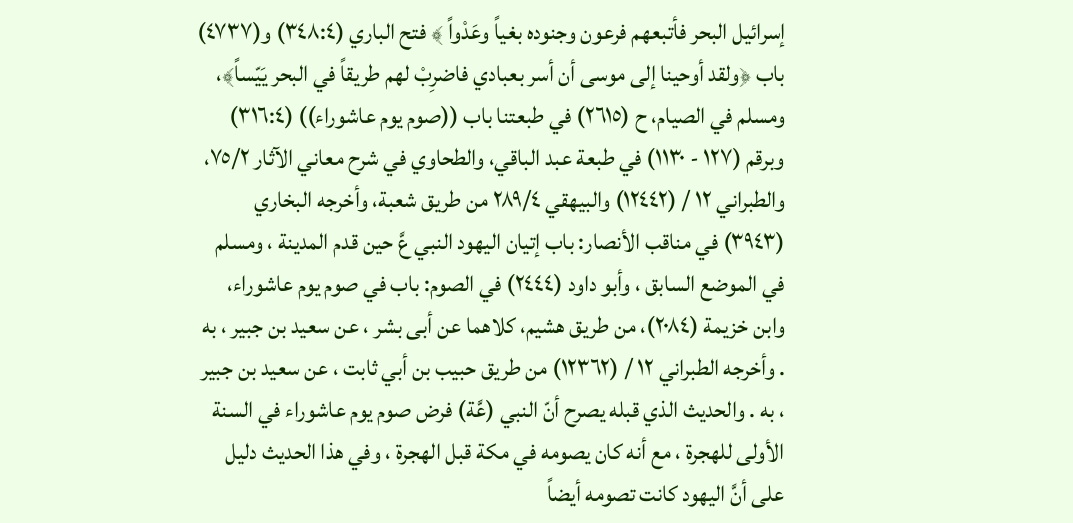إسرائيل البحر فأتبعهم فرعون وجنوده بغياً وعَدْواً ﴾ فتح الباري (٣٤٨:٤) و(٤٧٣٧) باب ﴿ولقد أوحينا إلى موسى أن أسر بعبادي فاضرِبْ لهم طريقاً في البحر يَيّساً﴾، ومسلم في الصيام، ح (٢٦١٥) في طبعتنا باب ((صوم يوم عاشوراء)) (٣١٦:٤) وبرقم (١٢٧ - ١١٣٠) في طبعة عبد الباقي، والطحاوي في شرح معاني الآثار ٧٥/٢، والطبراني ١٢ / (١٢٤٤٢) والبيهقي ٢٨٩/٤ من طريق شعبة، وأخرجه البخاري (٣٩٤٣) في مناقب الأنصار: باب إتيان اليهود النبي عَّ حين قدم المدينة ، ومسلم في الموضع السابق ، وأبو داود (٢٤٤٤) في الصوم: باب في صوم يوم عاشوراء، وابن خزيمة (٢٠٨٤)، من طريق هشيم، كلاهما عن أبى بشر ، عن سعيد بن جبير ، به . وأخرجه الطبراني ١٢ / (١٢٣٦٢) من طريق حبيب بن أبي ثابت ، عن سعيد بن جبير ، به . والحديث الذي قبله يصرح أنّ النبي (عَّة) فرض صوم يوم عاشوراء في السنة الأولى للهجرة ، مع أنه كان يصومه في مكة قبل الهجرة ، وفي هذا الحديث دليل على أنَّ اليهود كانت تصومه أيضاً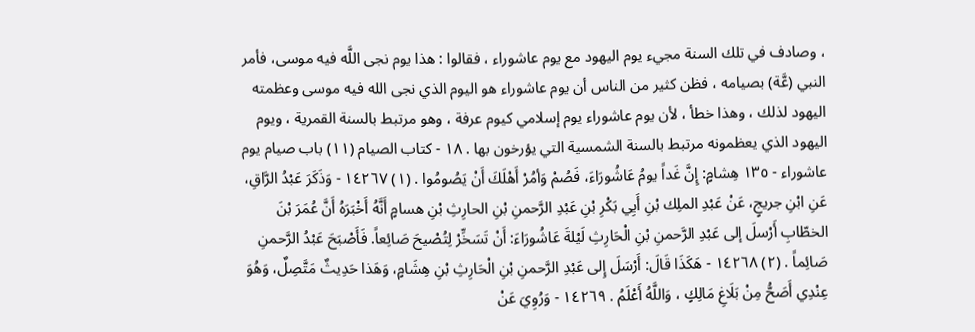، وصادف في تلك السنة مجيء يوم اليهود مع يوم عاشوراء ، فقالوا : هذا يوم نجى اللَّه فيه موسى، فأمر النبي (عَّة) بصيامه ، فظن كثير من الناس أن يوم عاشوراء هو اليوم الذي نجى الله فيه موسى وعظمته اليهود لذلك ، وهذا خطأ ، لأن يوم عاشوراء يوم إسلامي كيوم عرفة ، وهو مرتبط بالسنة القمرية ، ويوم اليهود الذي يعظمونه مرتبط بالسنة الشمسية التي يؤرخون بها . ١٨ - كتاب الصيام (١١) باب صيام يوم عاشوراء - ١٣٥ هِشامٍ: إِنَّ غَداً يومُ عَاشُورَاءَ، فَصُمْ وَأمُرْ أَهْلَكَ أَنْ يَصُومُوا . (١) ١٤٢٦٧ - وَذَكَرَ عَبْدُ الرَّاقِ، عَنِ ابْنِ جريجٍ، عَنْ عَبْدِ الملِك بْنِ أَيِي بَكْرِ بْنِ عَبْدِ الرَّحمنِ بْنِ الحارِثِ بْنِ هسامٍ أَنَّهُ أَخْبَرَهُ أَنَّ عُمَرَ بْنَ الخطّابِ أَرْسلَ إلى عَبْدِ الرَّحمنِ بْنِ الْحَارِثِ لَيْلةَ عَاشُورَاءَ: أَنْ تَسَخِّرْ لِتُصْيحَ صَائِعاً. فَأَصْبَحَ عَبْدُ الرَّحمنِ صَائِماً . (٢) ١٤٢٦٨ - هَكَذَا قَالَ: أَرْسَلَ إِلى عَبْدِ الرَّحمنِ بْنِ الْحَارِثِ بْنِ هِشَامٍ، وَهَذا حَدِيثٌ مَتَّصِلٌ، وَهُوَ عِنْدِي أَصَحُّ مِنْ بَلَاغِ مَالِكٍ ، وَاللَّهُ أَعْلَمُ . ١٤٢٦٩ - وَرُوِيَ عَنْ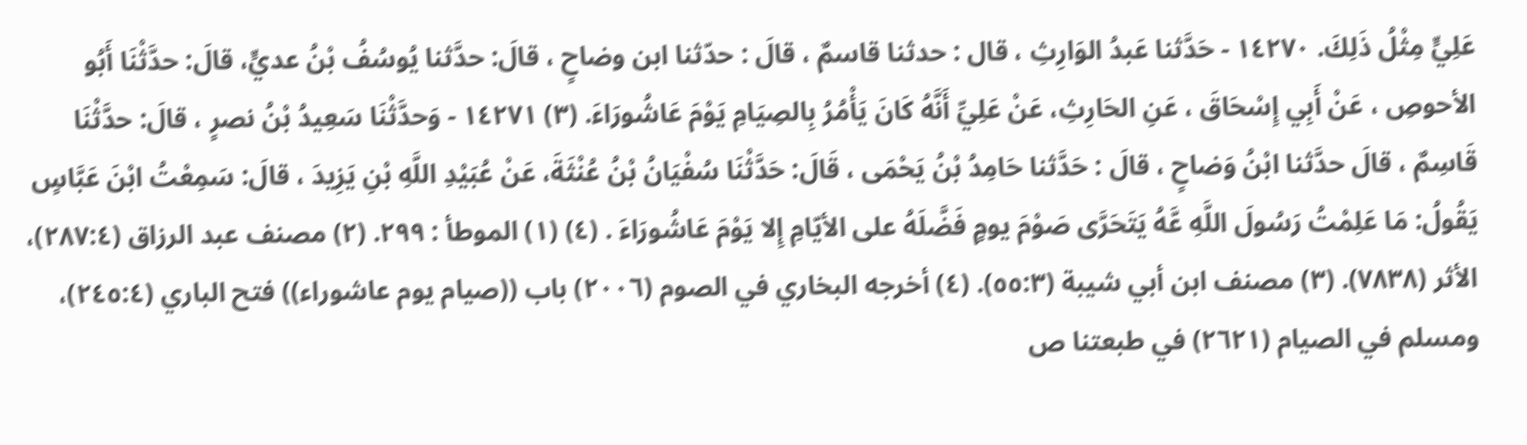عَلِيٍّ مِثْلُ ذَلِكَ. ١٤٢٧٠ - حَدَّثنا عَبدُ الوَارِثِ ، قال : حدثنا قاسمٌ ، قالَ : حدّثنا ابن وضاحٍ ، قالَ: حدَّثنا يُوسُفُ بْنُ عديٍّ، قالَ: حدَّثْنَا أَبُو الأحوصِ ، عَنْ أَبِي إِسْحَاقَ ، عَنِ الحَارِثِ، عَنْ عَلِيِّ أَنَّهُ كَانَ يَأْمُرُ بِالصِيَامِ يَوْمَ عَاشُورَاءَ. (٣) ١٤٢٧١ - وَحدَّثْنَا سَعِيدُ بْنُ نصرٍ ، قالَ: حدَّثْنَا قَاسِمٌ ، قالَ حدَّثنا ابْنُ وَضاحٍ ، قالَ : حَدَّثنا حَامِدُ بْنُ يَحْمَى ، قَالَ: حَدَّثْنَا سُفْيَانُ بْنُ عُنْثَةَ، عَنْ عُبَيْدِ اللَّهِ بْنِ يَزِيدَ ، قالَ: سَمِعْتُ ابْنَ عَبَّاسٍ يَقُولُ: مَا عَلِمْتُ رَسُولَ اللَّهِ عَّهُ يَتَحَرَّى صَوْمَ يومٍ فَضَّلَهُ على الأيّامِ إِلا يَوْمَ عَاشُورَاءَ . (٤) (١) الموطأ : ٢٩٩. (٢) مصنف عبد الرزاق (٢٨٧:٤)، الأثر (٧٨٣٨). (٣) مصنف ابن أبي شيبة (٥٥:٣). (٤) أخرجه البخاري في الصوم (٢٠٠٦) باب ((صيام يوم عاشوراء)) فتح الباري (٢٤٥:٤)، ومسلم في الصيام (٢٦٢١) في طبعتنا ص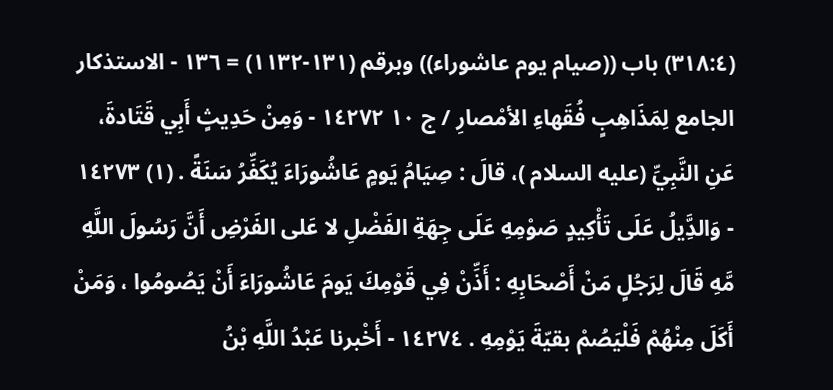(٣١٨:٤) باب ((صيام يوم عاشوراء)) وبرقم (١٣١-١١٣٢) = ١٣٦ - الاستذكار الجامع لِمَذَاهِبٍ فُقَهاءِ الأمْصارِ / ج ١٠ ١٤٢٧٢ - وَمِنْ حَدِيثٍ أَبِي قَتَادةَ، عَنِ النَّبِيِّ (عليه السلام )، قالَ : صِيَامُ يَومٍ عَاشُورَاءَ يُكَفِّرُ سَنَةً . (١) ١٤٢٧٣ - وَالدَِّيلُ عَلَى تَأْكِيدٍ صَوْمِهِ عَلَى جِهَةِ الفَضْلِ لا عَلى الفَرْضِ أَنَّ رَسُولَ اللَّهِ مَّهِ قَالَ لِرَجُلٍ مَنْ أَصْحَابِهِ : أَذِّنْ فِي قَوْمِكَ يَومَ عَاشُورَاءَ أَنْ يَصُومُوا ، وَمَنْ أَكَلَ مِنْهُمْ فَلْيَصُمْ بقيّةَ يَوْمِهِ . ١٤٢٧٤ - أَخْبرنا عَبْدُ اللَّهِ بْنُ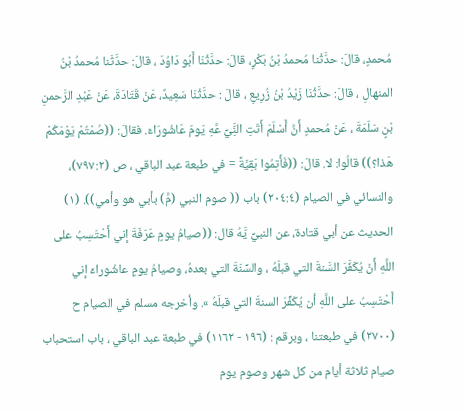مُحمدٍ، قالَ: حدَّثْنا مُحمدُ بْنُ بَكْرٍ، قالَ: حدَّثْنَا أَبُو دَاوُدَ ، قالَ: حدَّثَنا مُحمدُ بْنُ المنهالِ ، قالَ: حدَّثْنَا زَيْدُ بْنُ زُرِيعِ ، قالَ : حدَّثْنَا سَعِيدٌ، عَنْ قَتَادَةَ، عَنْ عَبْدِ الرَّحمنِ بْنٍ سَلَمَةَ ، عَنْ مُحمدٍ أَنَّ أَسْلَمَ أَتَتِ النَِّيِّ عَّهِ يَومَ عَاشُورَاءَ. فقالَ: ((صُمْتُمْ يَوْمَكُمْ هَذا؟)) قالُوا: لا. قالَ: ((فَأَتِمُوا بَقِيَّةً = في طبعة عبد الباقي ، ص (٧٩٧:٢)، والنسائي في الصيام (٢٠٤:٤) باب (( صوم النبي (مَّ) بأبي هو وأمي)). (١) الحديث عن أبي قتادة، عن النبيِّ يَّهُ قال: ((صيامُ يومٍ عَرَفَةَ إني أَحْتَسِبُ على اللَّهِ أَنْ يُكَفَّرَ السَّنةَ التي قبلَهُ ، والسِّنَةَ التي بعدهُ، وصيامُ يومٍ عاشُوراءَ إني أَحْتَسِبُ على اللَّهِ أن يُكَفِّرَ السنةَ التي قبلَهُ ». وأخرجه مسلم في الصيام ح (٢٧٠٠) في طبعتنا ، وبرقم : (١٩٦ - ١١٦٢) في طبعة عبد الباقي ، باب استحباب صيام ثلاثة أيام من كل شهر وصوم يوم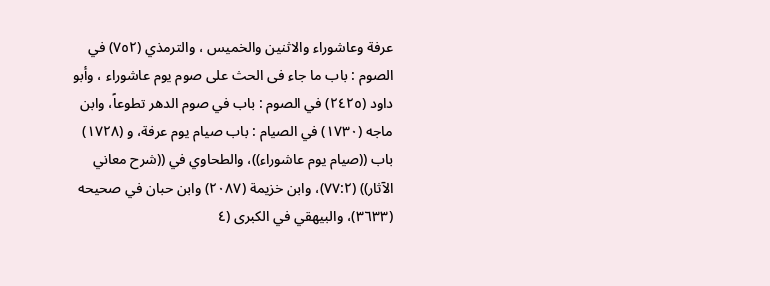عرفة وعاشوراء والاثنين والخميس ، والترمذي (٧٥٢) في الصوم : باب ما جاء فى الحث على صوم يوم عاشوراء ، وأبو داود (٢٤٢٥) في الصوم : باب في صوم الدهر تطوعاً، وابن ماجه (١٧٣٠) في الصيام : باب صيام يوم عرفة، و (١٧٢٨) باب ((صيام يوم عاشوراء))، والطحاوي في ((شرح معاني الآثار)) (٧٧:٢)، وابن خزيمة (٢٠٨٧) وابن حبان في صحيحه (٣٦٣٣)، والبيهقي في الكبرى (٤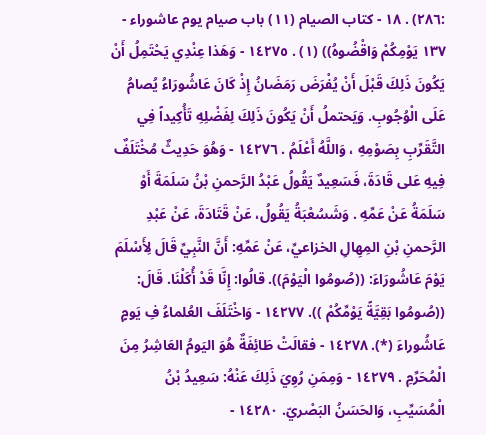:٢٨٦) . ١٨ - كتاب الصيام (١١) باب صيام يوم عاشوراء - ١٣٧ يَوْمِكُمْ وَاقْضُوهُ)) (١) . ١٤٢٧٥ - وَهَذا عِنْدِي يَحْتَمِلُ أَنْ يَكُونَ ذَلِكَ قَبْلَ أَنْ يُفْرَضَ رَمَضَانُ إِذْ كَانَ عَاشُورَاءُ يُصامُ عَلَى الْوُجُوبِ. وَيَحتملُ أَنْ يَكُونَ ذَلِكَ لِفَضْلِهِ تَأُكِيداً فِي التَّقَرِّبِ بِصَوْمِهِ ، وَاللَّهُ أَعْلَمُ . ١٤٢٧٦ - وَهُوَ حَدِيثٌ مُخْتَلَفٌ فِيهِ عَلى قَادَةَ، فَسَعِيدٌ يَقُولُ عَبْدُ الرَّحمنِ بْنُ سَلَمَةَ أَوْ سَلَمَةُ عَنْ عَمِّهِ . وَشَسُعْبَةُ يَقُولُ، عَنْ قَتَادَةَ، عَنْ عَبْدِ الرَّحمنِ بْنِ المِهِالِ الخزاعيِّ، عَنْ عَمِّهِ: أَنَّ النَّبِيِّ قَالَ لِأَسْلَمَ يَوْمَ عَاشُورَاءَ: ((صُومُوا الْيَوْمَ)). قالُوا: إِنَّا قَدْ أُكَلْنَا. قَالَ: ((صُومُوا بَقِيَّةً يَوْمِّكُمْ )). ١٤٢٧٧ - وَاخْتَلَفَ العُلماءُ فِ يَومٍ عَاشُوراءَ (*). ١٤٢٧٨ - فقالَتْ طَائِفَةٌ هُوَ اليَومُ العَاشِرُ مِنَ الْمُحَرِّمِ . ١٤٢٧٩ - وَمِمَنِ رُوِيَ ذَلِكَ عَنْهُ: سَعِيدُ بْنُ الْمُسَيِّبِ، وَالحَسَنُ البَصْريّ. ١٤٢٨٠ -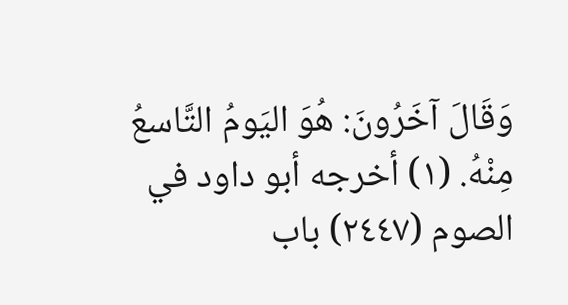وَقَالَ آخَرُونَ: هُوَ اليَومُ التَّاسعُ مِنْهُ. (١) أخرجه أبو داود في الصوم (٢٤٤٧) باب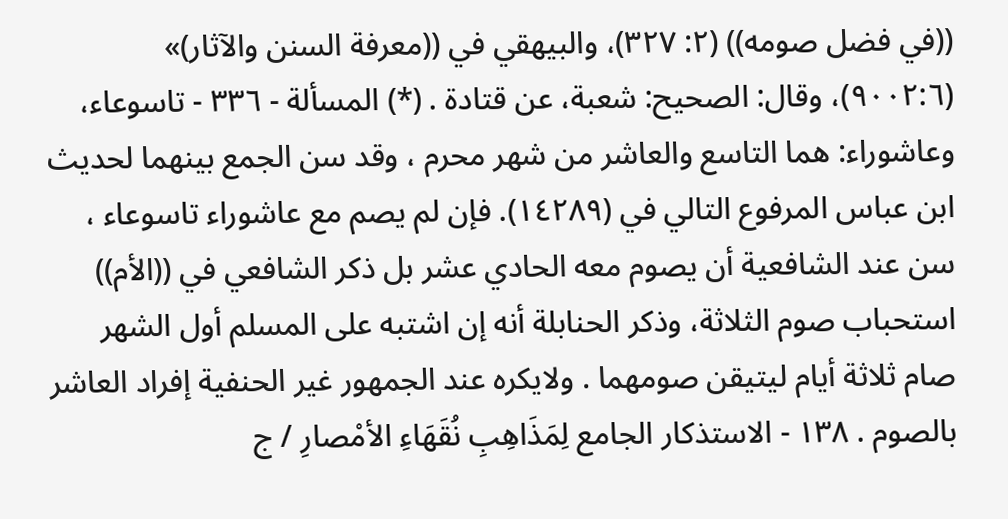((في فضل صومه)) (٢: ٣٢٧)، والبيهقي في ((معرفة السنن والآثار)» (٩٠٠٢:٦)، وقال: الصحيح: شعبة، عن قتادة . (*) المسألة - ٣٣٦ - تاسوعاء، وعاشوراء: هما التاسع والعاشر من شهر محرم ، وقد سن الجمع بينهما لحديث ابن عباس المرفوع التالي في (١٤٢٨٩). فإن لم يصم مع عاشوراء تاسوعاء ، سن عند الشافعية أن يصوم معه الحادي عشر بل ذكر الشافعي في ((الأم)) استحباب صوم الثلاثة، وذكر الحنابلة أنه إن اشتبه على المسلم أول الشهر صام ثلاثة أيام لیتیقن صومهما . ولايكره عند الجمهور غير الحنفية إفراد العاشر بالصوم . ١٣٨ - الاستذكار الجامع لِمَذَاهِبِ نُقَهَاءِ الأمْصارِ / ج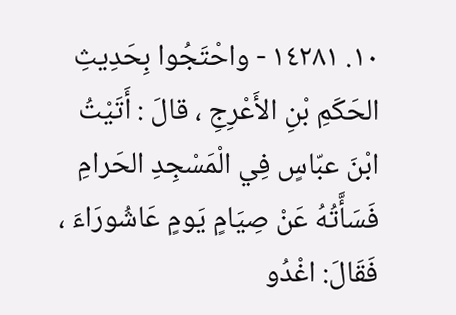١٠. ١٤٢٨١ - واحْتَجُوا بِحَدِيثِ الحَكَمِ بْنِ الأَعْرِجِ ، قالَ : أَتَيْتُ ابْنَ عبّاسٍ فِي الْمَسْجِدِ الحَرامِ فَسَأَّتُهُ عَنْ صِيَامٍ يَومٍ عَاشُورَاءَ ، فَقَالَ: اغْدُو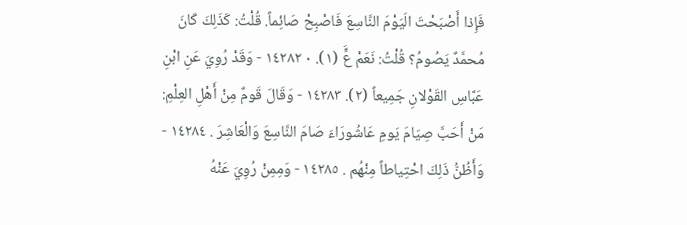فَإِذا أَصْبَحْتَ الَيَوْمَ النَّاسِعَ فَاصْبِحْ صَائِماً. قُلْتُ: كَذَلِكَ كَانَ مُحمَّدٌ يَصُومُ؟ قُلْتُ: نَعَمْ عٍَّ (١). ٠ ١٤٢٨٢ - وَقَدْ رُوِيَ عَنِ ابْنِ عَبَّاسِ القَوْلانِ جَمِيعاً (٢). ١٤٢٨٣ - وَقَالَ قَومٌ مِنْ أَهْلِ العِلْمِ: مَنْ أَحَبَّ صِيَامَ يَومِ عَاشُورَاءَ صَامَ النَّاسِعَ وَالْعَاشِرَ . ١٤٢٨٤ - وَأَظُنُّ ذَلِكَ احْتِياطاً مِنْهُم . ١٤٢٨٥ - وَمِمِنْ رُوِيَ عَنْهُ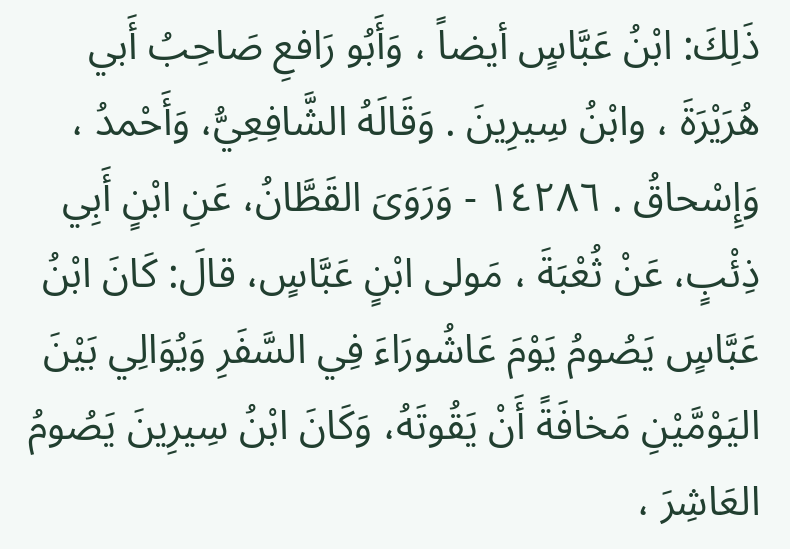ذَلِكَ: ابْنُ عَبَّاسٍ أيضاً ، وَأَبُو رَافعِ صَاحِبُ أَبي هُرَيْرَةَ ، وابْنُ سِيرِينَ . وَقَالَهُ الشَّافِعِيُّ، وَأَحْمدُ ، وَإِسْحاقُ . ١٤٢٨٦ - وَرَوَىَ القَطَّانُ، عَنِ ابْنٍ أَبِي ذِئْبٍ، عَنْ ثُعْبَةَ ، مَولى ابْنٍ عَبَّاسٍ، قالَ: كَانَ ابْنُ عَبَّاسٍ يَصُومُ يَوْمَ عَاشُورَاءَ فِي السَّفَرِ وَيُوَالِي بَيْنَ اليَوْمَّيْنِ مَخافَةً أَنْ يَقُوتَهُ، وَكَانَ ابْنُ سِيرِينَ يَصُومُ العَاشِرَ ،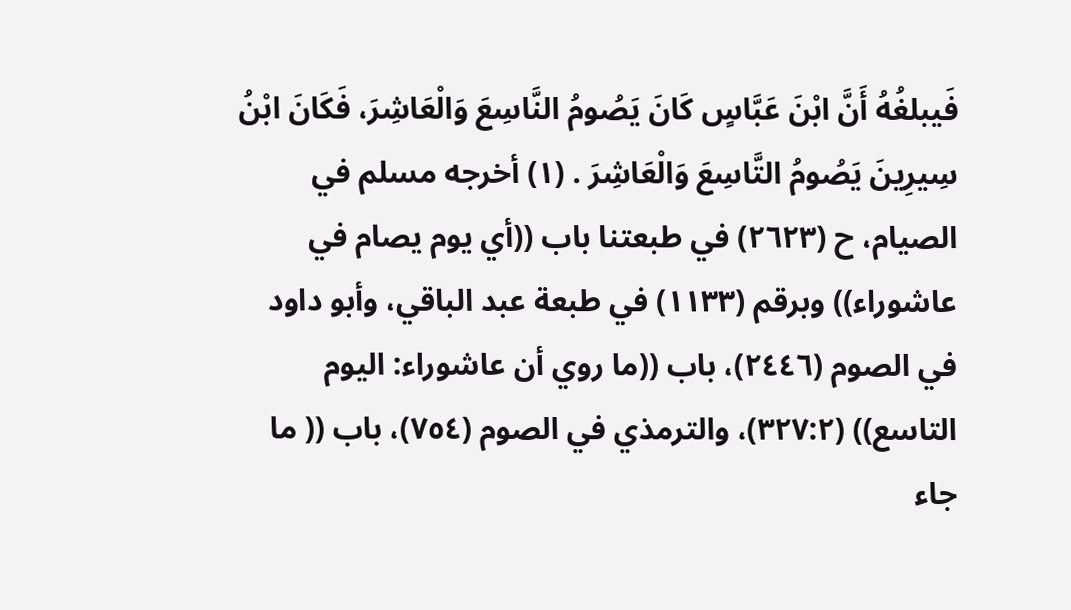فَيبلغُهُ أَنَّ ابْنَ عَبَّاسٍ كَانَ يَصُومُ النَّاسِعَ وَالْعَاشِرَ، فَكَانَ ابْنُ سِيرِينَ يَصُومُ التَّاسِعَ وَالْعَاشِرَ . (١) أخرجه مسلم في الصيام، ح (٢٦٢٣) في طبعتنا باب ((أي يوم يصام في عاشوراء)) وبرقم (١١٣٣) في طبعة عبد الباقي، وأبو داود في الصوم (٢٤٤٦)، باب ((ما روي أن عاشوراء: اليوم التاسع)) (٣٢٧:٢)، والترمذي في الصوم (٧٥٤)، باب (( ما جاء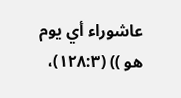عاشوراء أي يوم هو )) (١٢٨:٣)،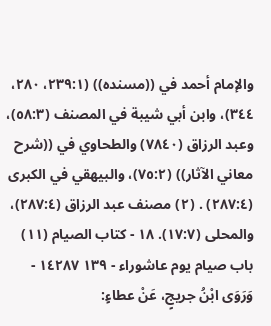والإمام أحمد في ((مسنده)) (٢٣٩:١، ٢٨٠، ٣٤٤)، وابن أبي شيبة في المصنف (٥٨:٣)، وعبد الرزاق (٧٨٤٠) والطحاوي في ((شرح معاني الآثار)) (٧٥:٢)، والبيهقي في الکبری (٢٨٧:٤) . (٢) مصنف عبد الرزاق (٢٨٧:٤)، والمحلى (١٧:٧). ١٨ - كتاب الصيام (١١) باب صيام يوم عاشوراء - ١٣٩ ١٤٢٨٧ - وَرَوَى ابْنُ جريجٍ، عَنْ عطاءٍ: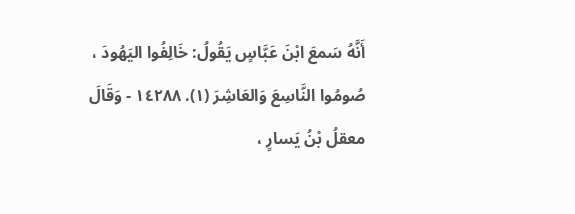أَنَّهُ سَمعَ ابْنَ عَبَّاسٍ يَقُولُ: خَالِفُوا اليَهُودَ ، صُومُوا النَّاسِعَ وَالعَاشِرَ (١). ١٤٢٨٨ - وَقَالَ معقلُ بْنُ يَسارٍ ،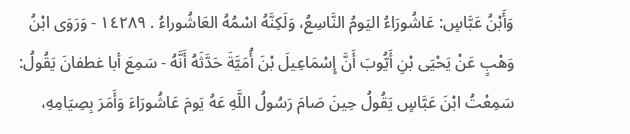وَأَبْنُ عَبَّاسٍ: عَاشُورَاءُ اليَومُ النَّاسِعُ، وَلَكِنَّهُ اسْمُهُ العَاشُوراءُ . ١٤٢٨٩ - وَرَوَى ابْنُ وَهْبٍ عَنْ يَحْيَى بْنِ أَيُّوبَ أَنَّ إِسْمَاعِيلَ بْنَ أُمَيَّةَ حَدَّثَهُ أَنَّهُ - سَمِعَ أبا غطفانَ يَقُولُ: سَمِعْتُ ابْنَ عَبَّاسٍ يَقُولُ حِينَ صَامَ رَسُولُ اللَّهِ عَهُ يَومَ عَاشُورَاءَ وَأَمَرَ بِصِيَامِهِ،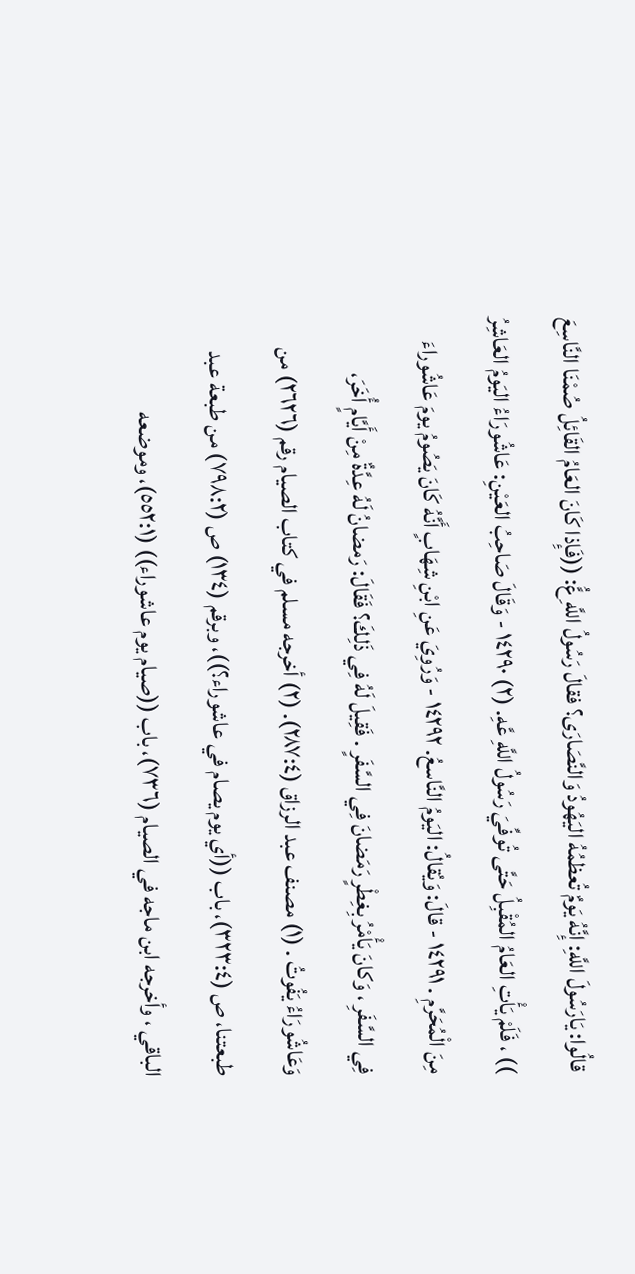قالُوا: يَارَسُولَ اللَّهِ: إِنَّهُ يَومٌ تُعظمُهُ اليَهُودُ وَالنَّصَارَى؟ فقالَ رَسُولُ اللَّهِ عَُّ: ((فَإِذا كَانَ العَامُ القَائِلُ صُمْنَا النَّاسِعَ )) ، فَلَمْ يَأْتِ العَامُ المُقْبِلُ حَتَّى تُوفِّيَ رَسُولُ اللَّهِ عَّهِ. (٢) ١٤٢٩٠ - وَقَالَ صَاحِبُ العَيْنِ: عَاشُورَاءُ اليَومُ العَاشِرُ مِنَ الْمُحَرَّمِ . ١٤٢٩١ - قالَ: وَيُقالُ: اليَومُ النَّاسعُ. ١٤٢٩٢ - وَرُوِيَ عَنِ ابْنِ شِهَابٍ أَنَّهُ كَانَ يَصُومُ يومَ عَاشُوراءَ فِي السَّفَرِ ، وَكانَ يَأْمْرُ بِغِطْرٍ رَمَضانَ فِي السَّفَرٍ . فَقِيلَ لَهُ فِي ذَلِكَ؟ فَقَالَ: رَمضانُ لَهُ عِدَّةٌ مِنْ أَيَّامٍ أُخَرَ، وَعَاشُورَاءُ يَفُوتُ . (١) مصنف عبد الرزاق (٢٨٧:٤). (٢) أخرجه مسلم في كتاب الصيام رقم (٢٦٢٦) من طبعتنا، ص (٣٢٣:٤)، باب ((أي يوم يصام في عاشوراء؟))، وبرقم (١٣٤) ص (٧٩٨:٢) من طبعة عبد الباقي ، وأخرجه ابن ماجه في الصيام (٧٣٦)، باب ((صيام يوم عاشوراء)) (٥٥٢:١)، وموضعه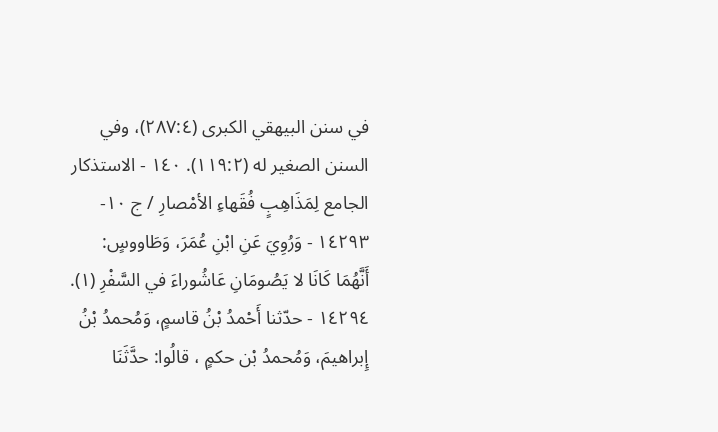في سنن البيهقي الكبرى (٢٨٧:٤)، وفي السنن الصغير له (١١٩:٢). ١٤٠ - الاستذكار الجامع لِمَذَاهِبٍ فُقَهاءِ الأمْصارِ / ج ١٠- ١٤٢٩٣ - وَرُوِيَ عَنِ ابْنِ عُمَرَ، وَطَاووسٍ: أَنَّهُمَا كَانَا لا يَصُومَانِ عَاشُوراءَ في السَّفْرِ (١). ١٤٢٩٤ - حدّثنا أَحْمدُ بْنُ قاسمٍ، وَمُحمدُ بْنُ إِبراهيمَ، وَمُحمدُ بْن حكمٍ ، قالُوا: حدَّثَنَا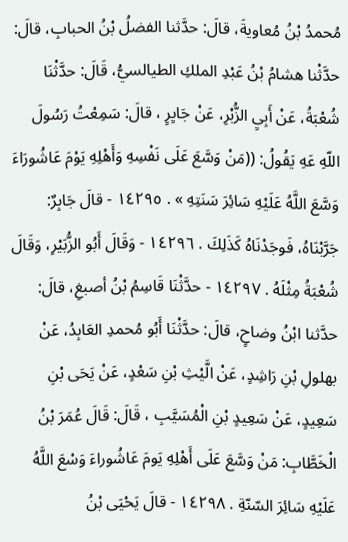مُحمدُ بْنُ مُعاويةَ، قالَ: حدَّثنا الفضلُ بْنُ الحبابِ، قالَ: حدَّثْنا هشامُ بْنُ عَبْدِ الملكِ الطيالسيُّ، قَالَ: حدَّثْنَا شُعْبَةُ، عَنْ أَبِيِ الزُّبْرِ، عَنْ جَايِرٍ ، قالَ: سَمِعْتُ رَسُولَ اللّهِ عَهِ يَقُولُ: ((مَنْ وَسَّعَ عَلَى نَفْسِهِ وَأَهْلِهِ يَوْمَ عَاشُورَاءَ وَسَّعَ اللَّهُ عَلَيْهِ سَائِرَ سَنَتِهِ » . ١٤٢٩٥ - قالَ جَابِرٌ: جَرَّبْنَاهُ، فَوجَدْنَاهُ كَذَلِكَ . ١٤٢٩٦ - وَقَالَ أَبُو الزُّبَيْرِ، وَقَالَ شُعْبَةُ مِثْلَهُ . ١٤٢٩٧ - حدَّثْنَا قَاسِمُ بْنُ أصبغِ، قالَ: حدَّثنا ابْنُ وضاحٍ، قالَ: حدَّثْنَا أَبُو مُحمدِ العَابِدُ، عَنْ بهلولِ بْنِ رَاشِدٍ، عَنْ الَّيْثِ بْنِ سَعْدٍ، عَنْ يَحَى بْنِ سَعِيدٍ، عَنْ سَعِيدٍ بْنِ الْمُسَيَّبِ ، قَالَ: قَالَ عُمَرَ بْنُ الْخَطَّابِ: مَنْ وَسَّعَ عَلَى أَهْلِهِ يَومَ عَاشُوراءَ وَسْعَ اللَّهُ عَلَيْهِ سَائِرَ السّنّةِ . ١٤٢٩٨ - قالَ يَحْيَى بْنُ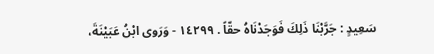سَعِيدٍ : جَرَّبْنَا ذَلِكَ فَوَجَدْنَاهُ حقّاً . ١٤٢٩٩ - وَرَوى ابْنُ عَبَيْنَةَ،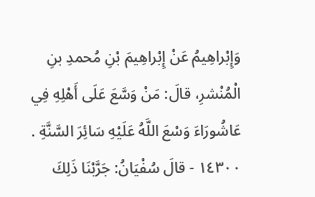وَإِبْراهِيمُ عَنْ إِبْراهِيمَ بْنِ مُحمدِ بنِ الْمُنْشرِ، قالَ: مَنْ وَسَّعَ عَلَى أَهْلِهِ فِي عَاشُورَاءَ وَسْعَ اللَّهُ عَلَيْهِ سَائِرَ السَّنَّةِ . ١٤٣٠٠ - قالَ سُفْيَانُ: جَرَّبْنَا ذَلِكَ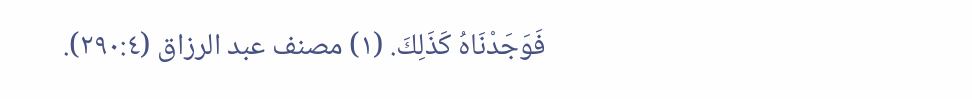فَوَجَدْنَاهُ كَذَلِكَ. (١) مصنف عبد الرزاق (٢٩٠:٤).